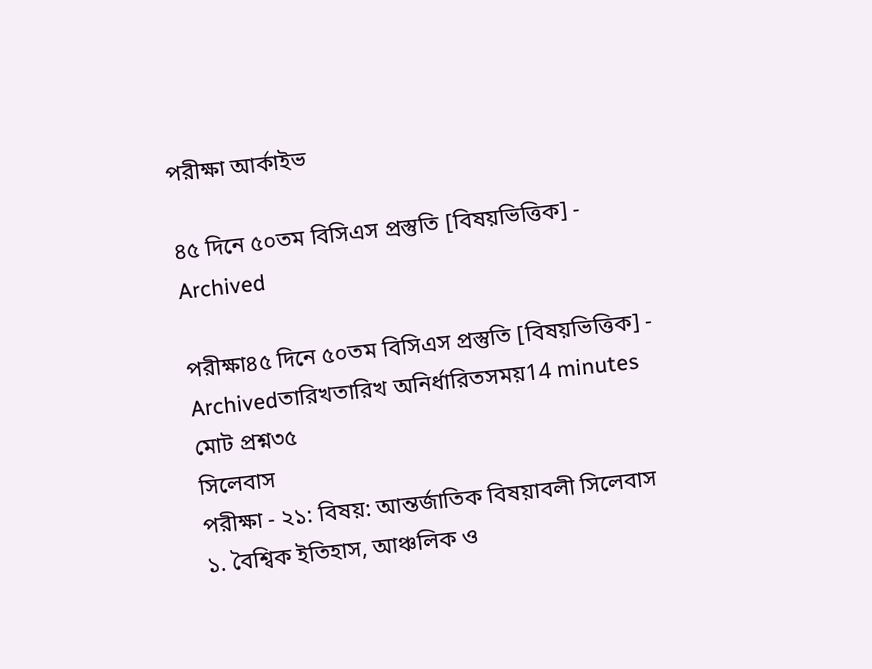পরীক্ষা আর্কাইভ

৪৫ দিনে ৫০তম বিসিএস প্রস্তুতি [বিষয়ভিত্তিক] - Archived

পরীক্ষা৪৫ দিনে ৫০তম বিসিএস প্রস্তুতি [বিষয়ভিত্তিক] - Archivedতারিখতারিখ অনির্ধারিতসময়14 minutes
মোট প্রশ্ন৩৫
সিলেবাস
পরীক্ষা - ২১: বিষয়: আন্তর্জাতিক বিষয়াবলী সিলেবাস ১. বৈশ্বিক ইতিহাস, আঞ্চলিক ও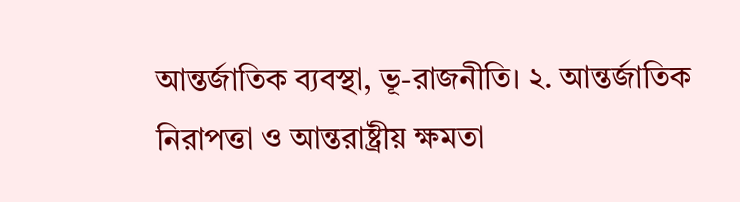আন্তর্জাতিক ব্যবস্থা, ভূ-রাজনীতি। ২. আন্তর্জাতিক নিরাপত্তা ও আন্তরাষ্ট্রীয় ক্ষমতা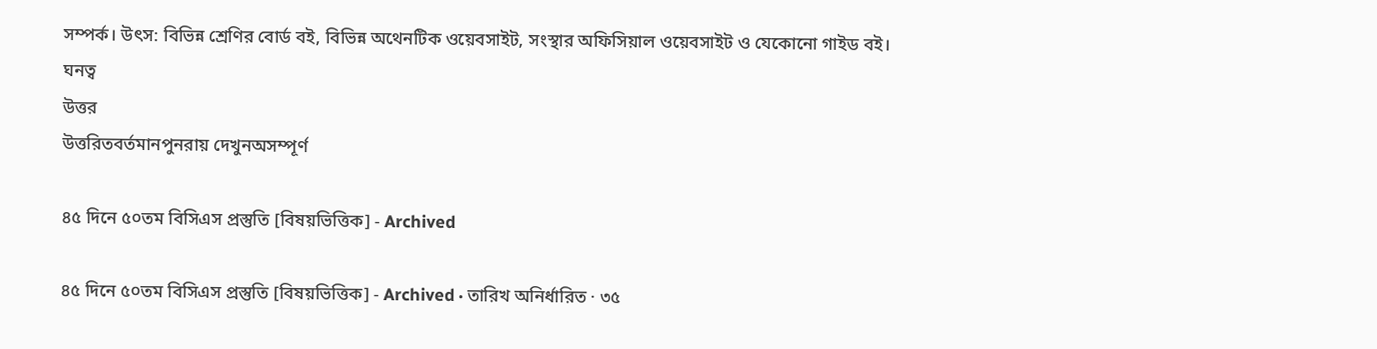সম্পর্ক। উৎস: বিভিন্ন শ্রেণির বোর্ড বই, বিভিন্ন অথেনটিক ওয়েবসাইট, সংস্থার অফিসিয়াল ওয়েবসাইট ও যেকোনো গাইড বই।
ঘনত্ব
উত্তর
উত্তরিতবর্তমানপুনরায় দেখুনঅসম্পূর্ণ

৪৫ দিনে ৫০তম বিসিএস প্রস্তুতি [বিষয়ভিত্তিক] - Archived

৪৫ দিনে ৫০তম বিসিএস প্রস্তুতি [বিষয়ভিত্তিক] - Archived · তারিখ অনির্ধারিত · ৩৫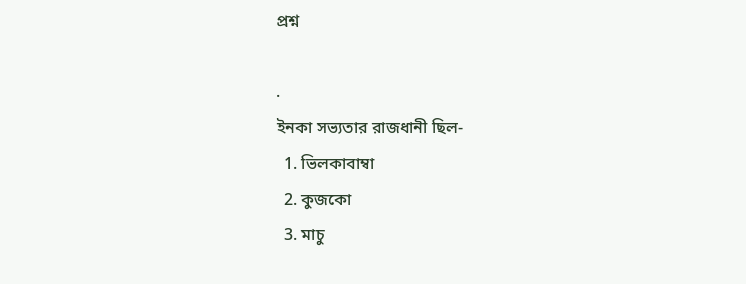প্রশ্ন

.
ইনকা সভ্যতার রাজধানী ছিল-
  1. ভিলকাবাম্বা
  2. কুজকো
  3. মাচু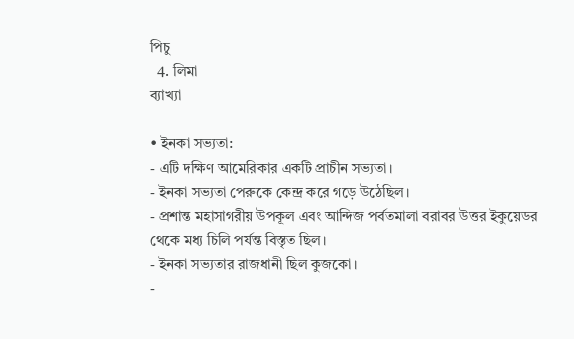পিচু
  4. লিমা
ব্যাখ্যা

• ইনকা সভ্যতা:
- এটি দক্ষিণ আমেরিকার একটি প্রাচীন সভ্যতা।
- ইনকা সভ্যতা পেরুকে কেন্দ্র করে গড়ে উঠেছিল।
- প্রশান্ত মহাসাগরীয় উপকূল এবং আন্দিজ পর্বতমালা বরাবর উত্তর ইকুয়েডর থেকে মধ্য চিলি পর্যন্ত বিস্তৃত ছিল।
- ইনকা সভ্যতার রাজধানী ছিল কুজকো।
-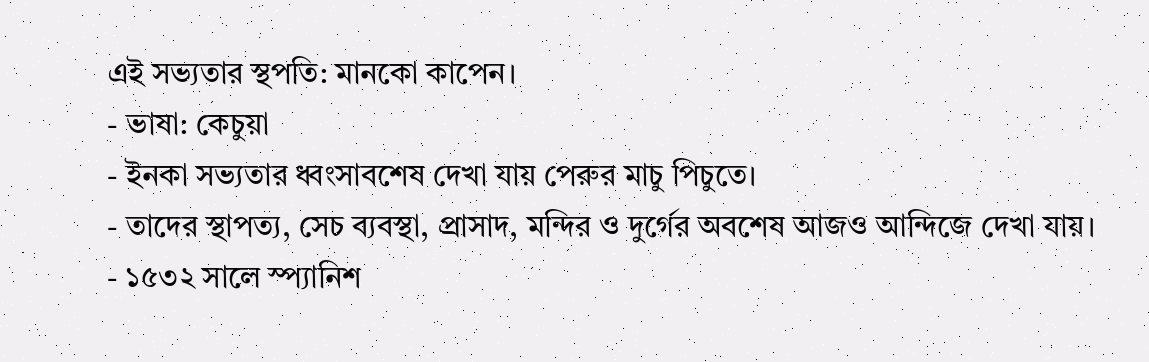এই সভ্যতার স্থপতি: মানকো কাপেন।
- ভাষা: কেচুয়া
- ইনকা সভ্যতার ধ্বংসাবশেষ দেখা যায় পেরুর মাচু পিচুতে।
- তাদের স্থাপত্য, সেচ ব্যবস্থা, প্রাসাদ, মন্দির ও দুর্গের অবশেষ আজও আন্দিজে দেখা যায়।
- ১৫৩২ সালে স্প্যানিশ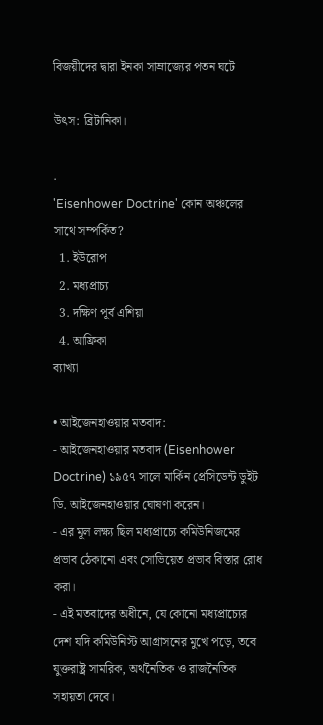বিজয়ীদের দ্বারা ইনকা সাম্রাজ্যের পতন ঘটে

উৎস: ব্রিটানিকা।

.
'Eisenhower Doctrine' কোন অঞ্চলের সাথে সম্পর্কিত?
  1. ইউরোপ
  2. মধ্যপ্রাচ্য
  3. দক্ষিণ পূর্ব এশিয়া
  4. আফ্রিকা
ব্যাখ্যা

• আইজেনহাওয়ার মতবাদ:
- আইজেনহাওয়ার মতবাদ (Eisenhower Doctrine) ১৯৫৭ সালে মার্কিন প্রেসিডেন্ট ডুইট ডি. আইজেনহাওয়ার ঘোষণা করেন।
- এর মূল লক্ষ্য ছিল মধ্যপ্রাচ্যে কমিউনিজমের প্রভাব ঠেকানো এবং সোভিয়েত প্রভাব বিস্তার রোধ করা।
- এই মতবাদের অধীনে, যে কোনো মধ্যপ্রাচ্যের দেশ যদি কমিউনিস্ট আগ্রাসনের মুখে পড়ে, তবে যুক্তরাষ্ট্র সামরিক, অর্থনৈতিক ও রাজনৈতিক সহায়তা দেবে।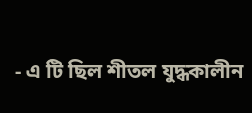- এ টি ছিল শীতল যুদ্ধকালীন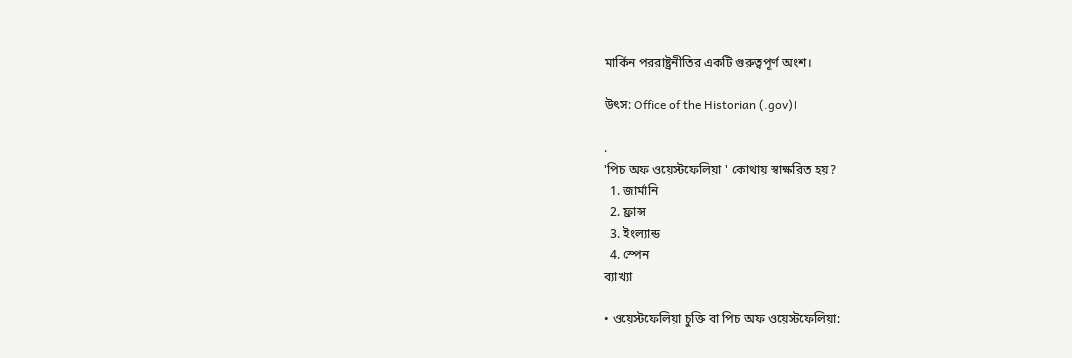মার্কিন পররাষ্ট্রনীতির একটি গুরুত্বপূর্ণ অংশ।

উৎস: Office of the Historian (.gov)।

.
'পিচ অফ ওয়েস্টফেলিয়া ' কোথায় স্বাক্ষরিত হয়?
  1. জার্মানি
  2. ফ্রান্স
  3. ইংল্যান্ড
  4. স্পেন
ব্যাখ্যা

• ওয়েস্টফেলিয়া চুক্তি বা পিচ অফ ওয়েস্টফেলিয়া: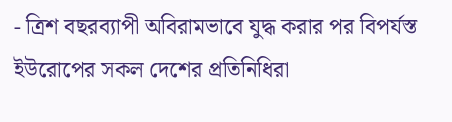- ত্রিশ বছরব্যাপী অবিরামভাবে যুদ্ধ করার পর বিপর্যস্ত ইউরোপের সকল দেশের প্রতিনিধিরা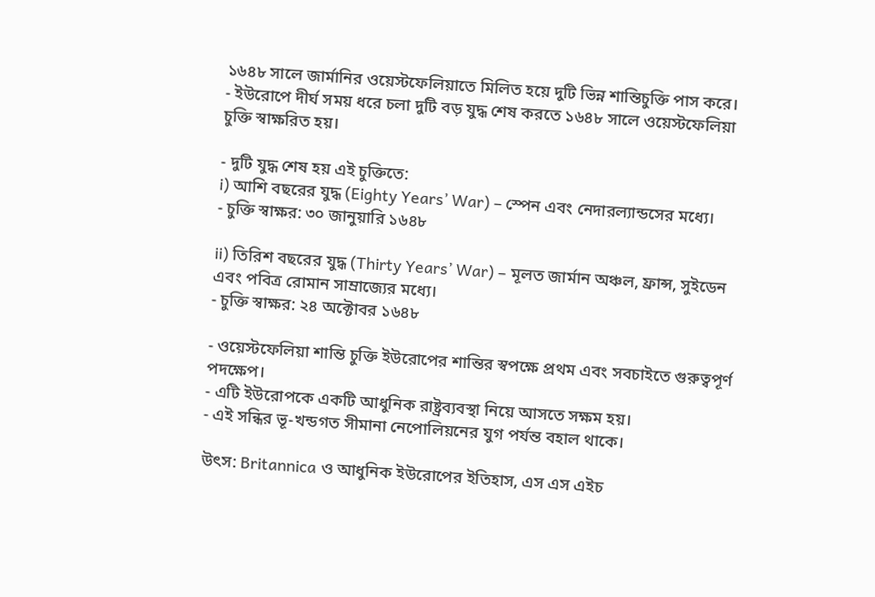১৬৪৮ সালে জার্মানির ওয়েস্টফেলিয়াতে মিলিত হয়ে দুটি ভিন্ন শান্তিচুক্তি পাস করে।
- ইউরোপে দীর্ঘ সময় ধরে চলা দুটি বড় যুদ্ধ শেষ করতে ১৬৪৮ সালে ওয়েস্টফেলিয়া চুক্তি স্বাক্ষরিত হয়।

- দুটি যুদ্ধ শেষ হয় এই চুক্তিতে:
i) আশি বছরের যুদ্ধ (Eighty Years’ War) – স্পেন এবং নেদারল্যান্ডসের মধ্যে।
- চুক্তি স্বাক্ষর: ৩০ জানুয়ারি ১৬৪৮

ii) তিরিশ বছরের যুদ্ধ (Thirty Years’ War) – মূলত জার্মান অঞ্চল, ফ্রান্স, সুইডেন এবং পবিত্র রোমান সাম্রাজ্যের মধ্যে।
- চুক্তি স্বাক্ষর: ২৪ অক্টোবর ১৬৪৮

- ওয়েস্টফেলিয়া শান্তি চুক্তি ইউরোপের শান্তির স্বপক্ষে প্রথম এবং সবচাইতে গুরুত্বপূর্ণ পদক্ষেপ।
- এটি ইউরোপকে একটি আধুনিক রাষ্ট্রব্যবস্থা নিয়ে আসতে সক্ষম হয়।
- এই সন্ধির ভূ-খন্ডগত সীমানা নেপোলিয়নের যুগ পর্যন্ত বহাল থাকে।

উৎস: Britannica ও আধুনিক ইউরোপের ইতিহাস, এস এস এইচ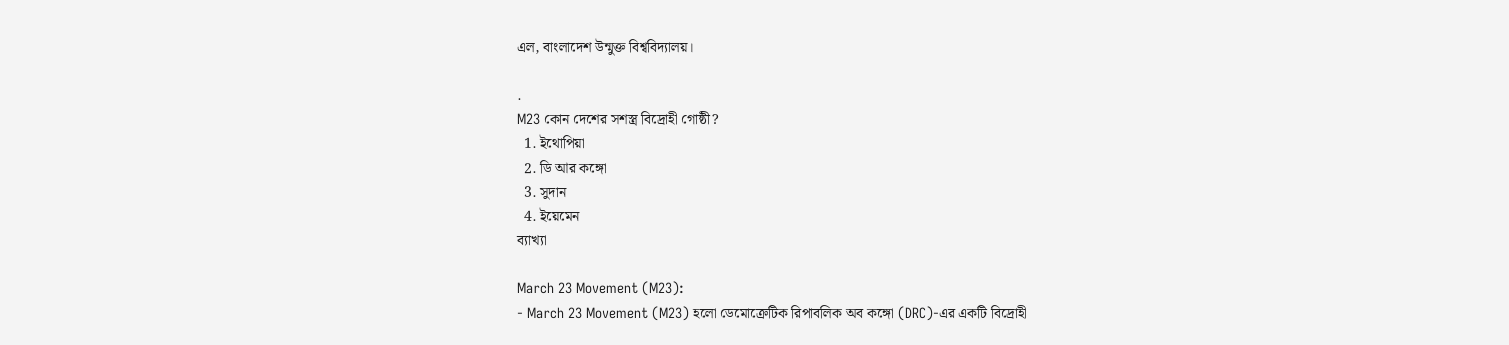এল, বাংলাদেশ উন্মুক্ত বিশ্ববিদ্যালয়।

.
M23 কোন দেশের সশস্ত্র বিদ্রোহী গোষ্ঠী?
  1. ইথোপিয়া
  2. ডি আর কঙ্গো
  3. সুদান
  4. ইয়েমেন
ব্যাখ্যা

March 23 Movement (M23):
- March 23 Movement (M23) হলো ডেমোক্রেটিক রিপাবলিক অব কঙ্গো (DRC)-এর একটি বিদ্রোহী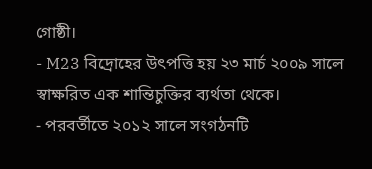গোষ্ঠী।
- M23 বিদ্রোহের উৎপত্তি হয় ২৩ মার্চ ২০০৯ সালে স্বাক্ষরিত এক শান্তিচুক্তির ব্যর্থতা থেকে।
- পরবর্তীতে ২০১২ সালে সংগঠনটি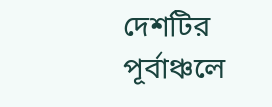দেশটির পূর্বাঞ্চলে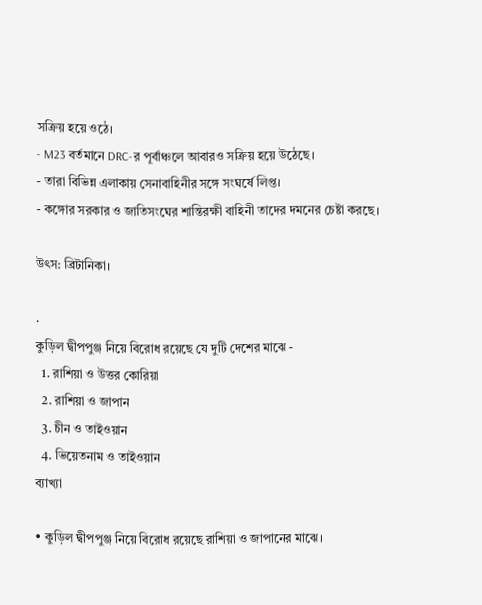সক্রিয় হয়ে ওঠে।
- M23 বর্তমানে DRC-র পূর্বাঞ্চলে আবারও সক্রিয় হয়ে উঠেছে।
- তারা বিভিন্ন এলাকায় সেনাবাহিনীর সঙ্গে সংঘর্ষে লিপ্ত।
- কঙ্গোর সরকার ও জাতিসংঘের শান্তিরক্ষী বাহিনী তাদের দমনের চেষ্টা করছে।

উৎস: ব্রিটানিকা।

.
কুড়িল দ্বীপপুঞ্জ নিয়ে বিরোধ রয়েছে যে দুটি দেশের মাঝে -
  1. রাশিয়া ও উত্তর কোরিয়া
  2. রাশিয়া ও জাপান
  3. চীন ও তাইওয়ান
  4. ভিয়েতনাম ও তাইওয়ান
ব্যাখ্যা

• কুড়িল দ্বীপপুঞ্জ নিয়ে বিরোধ রয়েছে রাশিয়া ও জাপানের মাঝে।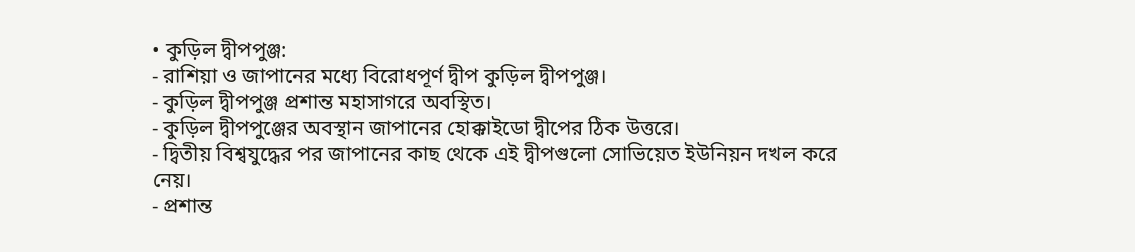• কুড়িল দ্বীপপুঞ্জ:
- রাশিয়া ও জাপানের মধ্যে বিরোধপূর্ণ দ্বীপ কুড়িল দ্বীপপুঞ্জ।
- কুড়িল দ্বীপপুঞ্জ প্রশান্ত মহাসাগরে অবস্থিত।
- কুড়িল দ্বীপপুঞ্জের অবস্থান জাপানের হোক্কাইডো দ্বীপের ঠিক উত্তরে।
- দ্বিতীয় বিশ্বযুদ্ধের পর জাপানের কাছ থেকে এই দ্বীপগুলো সোভিয়েত ইউনিয়ন দখল করে নেয়।
- প্রশান্ত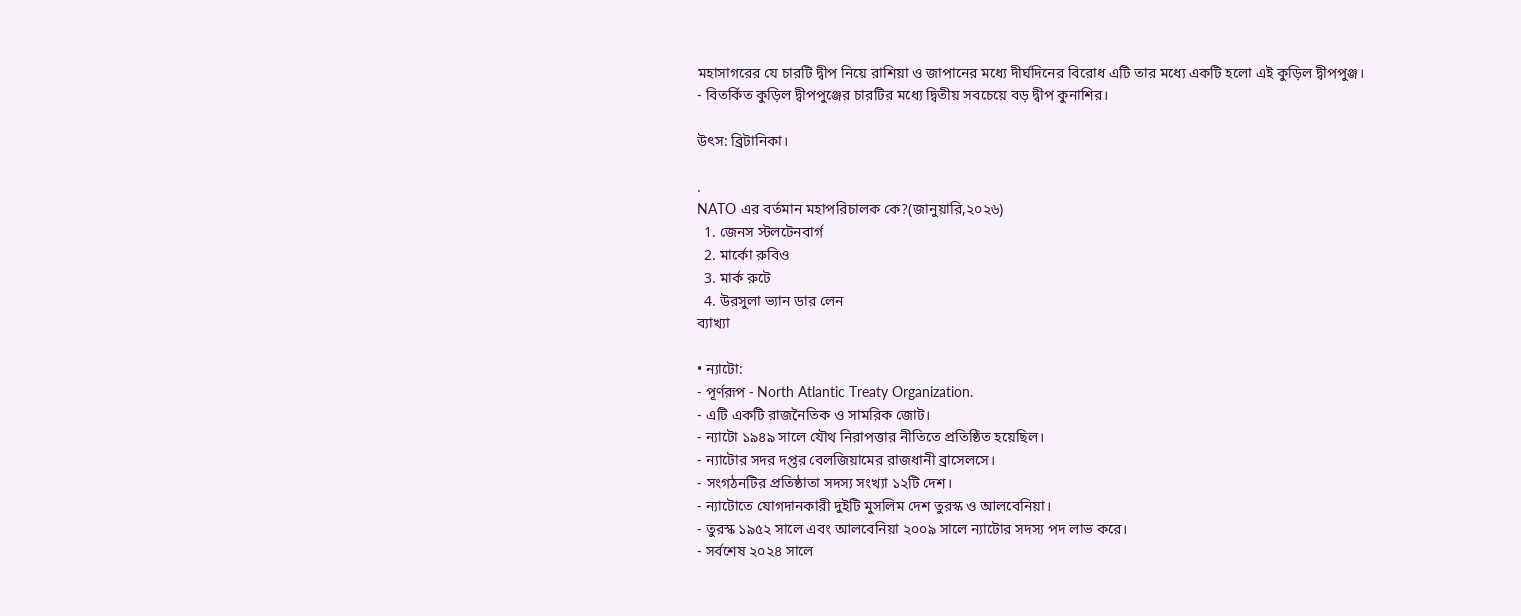মহাসাগরের যে চারটি দ্বীপ নিয়ে রাশিয়া ও জাপানের মধ্যে দীর্ঘদিনের বিরোধ এটি তার মধ্যে একটি হলো এই কুড়িল দ্বীপপুঞ্জ।
- বিতর্কিত কুড়িল দ্বীপপুঞ্জের চারটির মধ্যে দ্বিতীয় সবচেয়ে বড় দ্বীপ কুনাশির।

উৎস: ব্রিটানিকা।

.
NATO এর বর্তমান মহাপরিচালক কে?(জানুয়ারি,২০২৬)
  1. জেনস স্টলটেনবার্গ
  2. মার্কো রুবিও
  3. মার্ক রুটে
  4. উরসুলা ভ্যান ডার লেন
ব্যাখ্যা

• ন্যাটো:
- পূর্ণরূপ - North Atlantic Treaty Organization.
- এটি একটি রাজনৈতিক ও সামরিক জোট।
- ন্যাটো ১৯৪৯ সালে যৌথ নিরাপত্তার নীতিতে প্রতিষ্ঠিত হয়েছিল।
- ন্যাটোর সদর দপ্তর বেলজিয়ামের রাজধানী ব্রাসেলসে।
- সংগঠনটির প্রতিষ্ঠাতা সদস্য সংখ্যা ১২টি দেশ।
- ন্যাটোতে যোগদানকারী দুইটি মুসলিম দেশ তুরস্ক ও আলবেনিয়া।
- তুরস্ক ১৯৫২ সালে এবং আলবেনিয়া ২০০৯ সালে ন্যাটোর সদস্য পদ লাভ করে।
- সর্বশেষ ২০২৪ সালে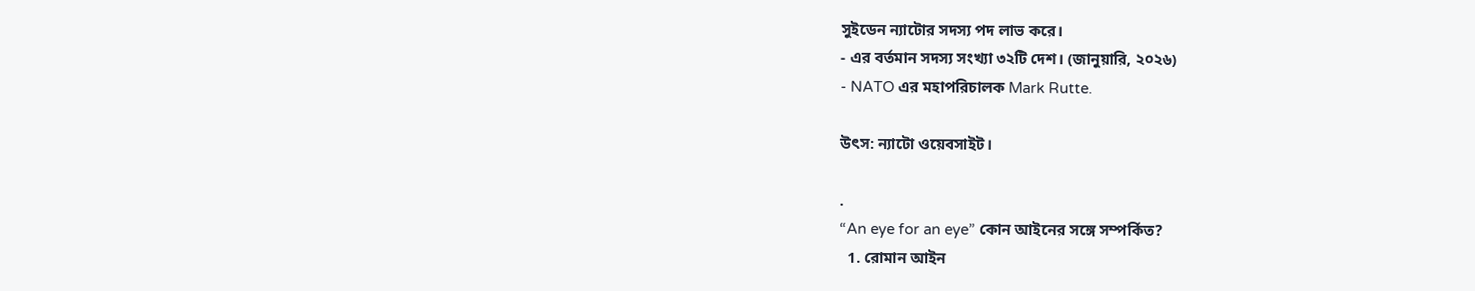সুইডেন ন্যাটোর সদস্য পদ লাভ করে।
- এর বর্তমান সদস্য সংখ্যা ৩২টি দেশ। (জানুয়ারি, ২০২৬)
- NATO এর মহাপরিচালক Mark Rutte.

উৎস: ন্যাটো ওয়েবসাইট।

.
“An eye for an eye” কোন আইনের সঙ্গে সম্পর্কিত?
  1. রোমান আইন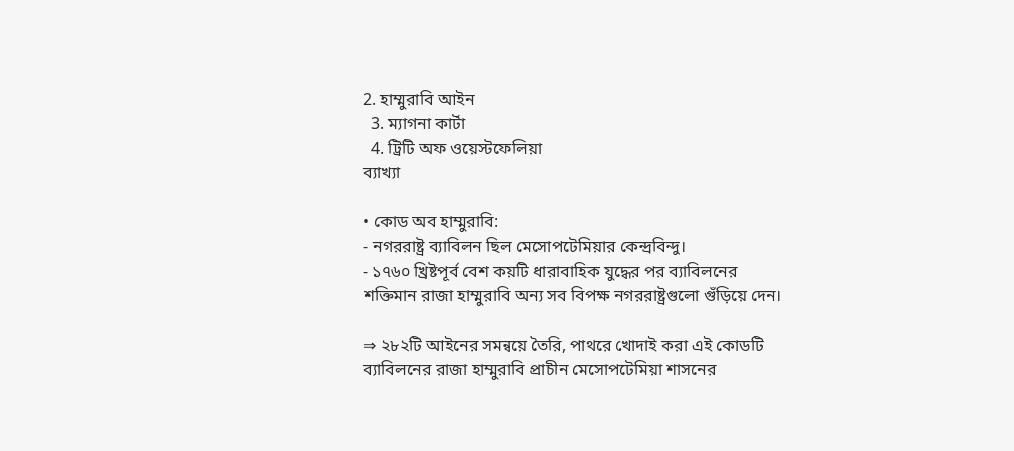2. হাম্মুরাবি আইন
  3. ম্যাগনা কার্টা
  4. ট্রিটি অফ ওয়েস্টফেলিয়া
ব্যাখ্যা

• কোড অব হাম্মুরাবি:
- নগররাষ্ট্র ব্যাবিলন ছিল মেসোপটেমিয়ার কেন্দ্রবিন্দু।
- ১৭৬০ খ্রিষ্টপূর্ব বেশ কয়টি ধারাবাহিক যুদ্ধের পর ব্যাবিলনের শক্তিমান রাজা হাম্মুরাবি অন্য সব বিপক্ষ নগররাষ্ট্রগুলো গুঁড়িয়ে দেন।

⇒ ২৮২টি আইনের সমন্বয়ে তৈরি, পাথরে খোদাই করা এই কোডটি ব্যাবিলনের রাজা হাম্মুরাবি প্রাচীন মেসোপটেমিয়া শাসনের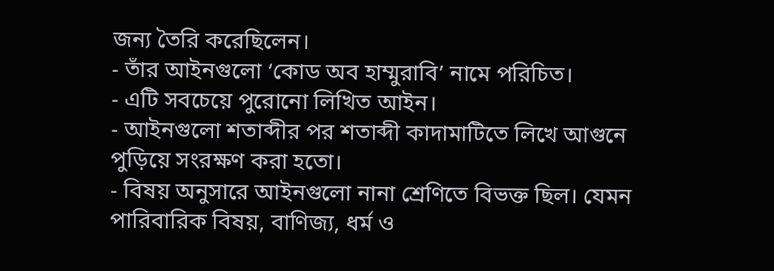জন্য তৈরি করেছিলেন।
- তাঁর আইনগুলো ‘কোড অব হাম্মুরাবি’ নামে পরিচিত।
- এটি সবচেয়ে পুরোনো লিখিত আইন।
- আইনগুলো শতাব্দীর পর শতাব্দী কাদামাটিতে লিখে আগুনে পুড়িয়ে সংরক্ষণ করা হতো।
- বিষয় অনুসারে আইনগুলো নানা শ্রেণিতে বিভক্ত ছিল। যেমন পারিবারিক বিষয়, বাণিজ্য, ধর্ম ও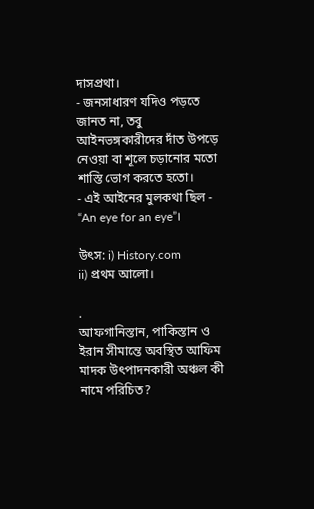দাসপ্রথা।
- জনসাধারণ যদিও পড়তে জানত না, তবু আইনভঙ্গকারীদের দাঁত উপড়ে নেওয়া বা শূলে চড়ানোর মতো শাস্তি ভোগ করতে হতো।
- এই আইনের মুলকথা ছিল - “An eye for an eye”।

উৎস: i) History.com
ii) প্রথম আলো।

.
আফগানিস্তান, পাকিস্তান ও ইরান সীমান্তে অবস্থিত আফিম মাদক উৎপাদনকারী অঞ্চল কী নামে পরিচিত?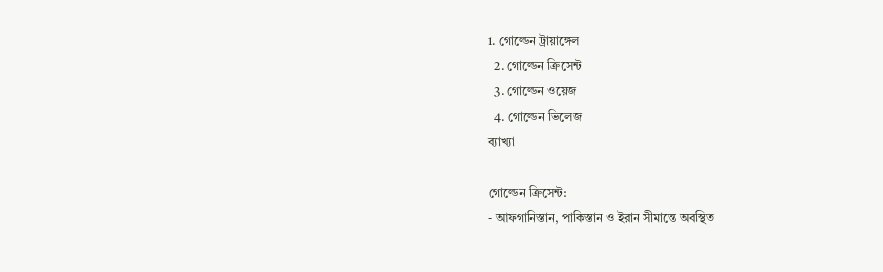1. গোল্ডেন ট্রায়াঙ্গেল
  2. গোল্ডেন ক্রিসেন্ট
  3. গোল্ডেন ওয়েজ
  4. গোল্ডেন ভিলেজ
ব্যাখ্যা

গোল্ডেন ক্রিসেন্ট:
- আফগানিস্তান, পাকিস্তান ও ইরান সীমান্তে অবস্থিত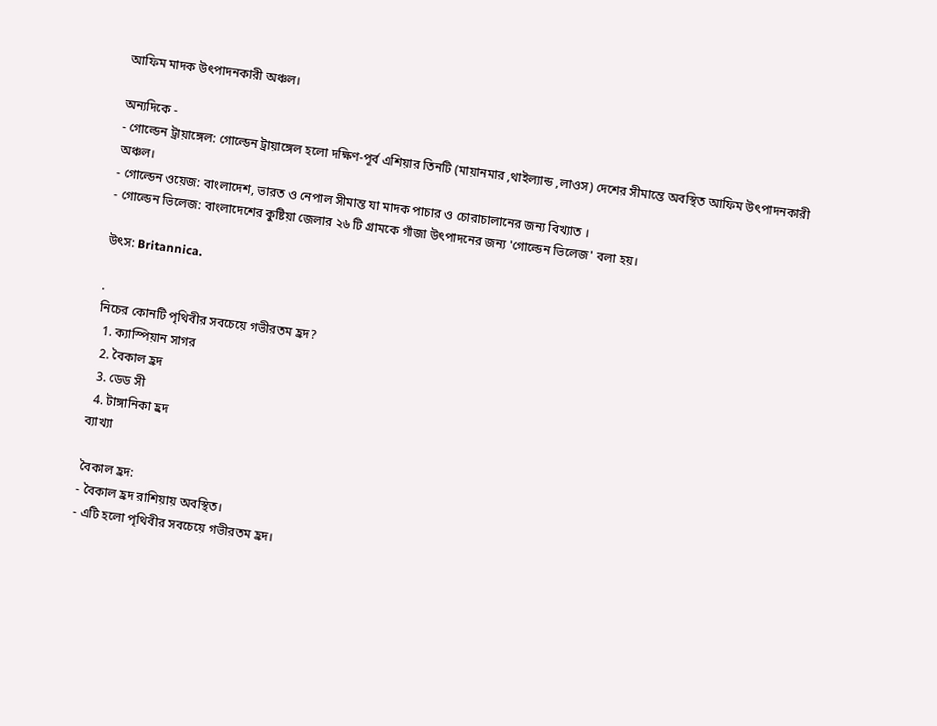আফিম মাদক উৎপাদনকারী অঞ্চল।

অন্যদিকে -
- গোল্ডেন ট্রায়াঙ্গেল: গোল্ডেন ট্রায়াঙ্গেল হলো দক্ষিণ-পূর্ব এশিয়ার তিনটি (মায়ানমার ,থাইল্যান্ড ,লাওস) দেশের সীমান্তে অবস্থিত আফিম উৎপাদনকারী অঞ্চল।
- গোল্ডেন ওয়েজ: বাংলাদেশ, ভারত ও নেপাল সীমান্ত যা মাদক পাচার ও চোরাচালানের জন্য বিখ্যাত ।
- গোল্ডেন ভিলেজ: বাংলাদেশের কুষ্টিয়া জেলার ২৬ টি গ্রামকে গাঁজা উৎপাদনের জন্য 'গোল্ডেন ভিলেজ' বলা হয়।

উৎস: Britannica.

.
নিচের কোনটি পৃথিবীর সবচেয়ে গভীরতম হ্রদ?
  1. ক্যাস্পিয়ান সাগর
  2. বৈকাল হ্রদ
  3. ডেড সী
  4. টাঙ্গানিকা হ্রদ
ব্যাখ্যা

বৈকাল হ্রদ:
- বৈকাল হ্রদ রাশিয়ায় অবস্থিত।
- এটি হলো পৃথিবীর সবচেয়ে গভীরতম হ্রদ।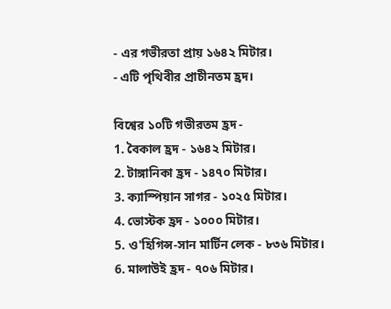- এর গভীরতা প্রায় ১৬৪২ মিটার।
- এটি পৃথিবীর প্রাচীনতম হ্রদ।

বিশ্বের ১০টি গভীরতম হ্রদ -
1. বৈকাল হ্রদ - ১৬৪২ মিটার।
2. টাঙ্গানিকা হ্রদ - ১৪৭০ মিটার।
3. ক্যাস্পিয়ান সাগর - ১০২৫ মিটার।
4. ভোস্টক হ্রদ - ১০০০ মিটার।
5. ও'হিগিন্স-সান মার্টিন লেক - ৮৩৬ মিটার।
6. মালাউই হ্রদ - ৭০৬ মিটার।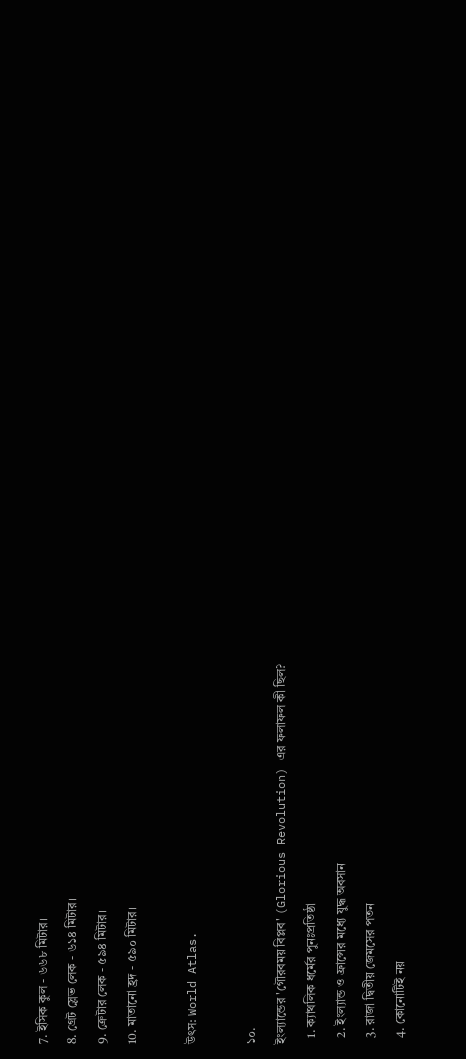7. ইসিক কুল - ৬৬৮ মিটার।
8. গ্রেট স্লেভ লেক - ৬১৪ মিটার।
9. ক্রেটার লেক - ৫৯৪ মিটার।
10. মাতানো হ্রদ - ৫৯০ মিটার।

উৎস: World Atlas.

১০.
ইংল্যান্ডের 'গৌরবময় বিপ্লব' (Glorious Revolution) এর ফলাফল কী ছিল?
  1. ক্যাথলিক ধর্মের পুনঃপ্রতিষ্ঠা
  2. ইংল্যান্ড ও ফ্রান্সের মধ্যে যুদ্ধ অবসান
  3. রাজা দ্বিতীয় জেমসের পতন
  4. কোনোটিই নয়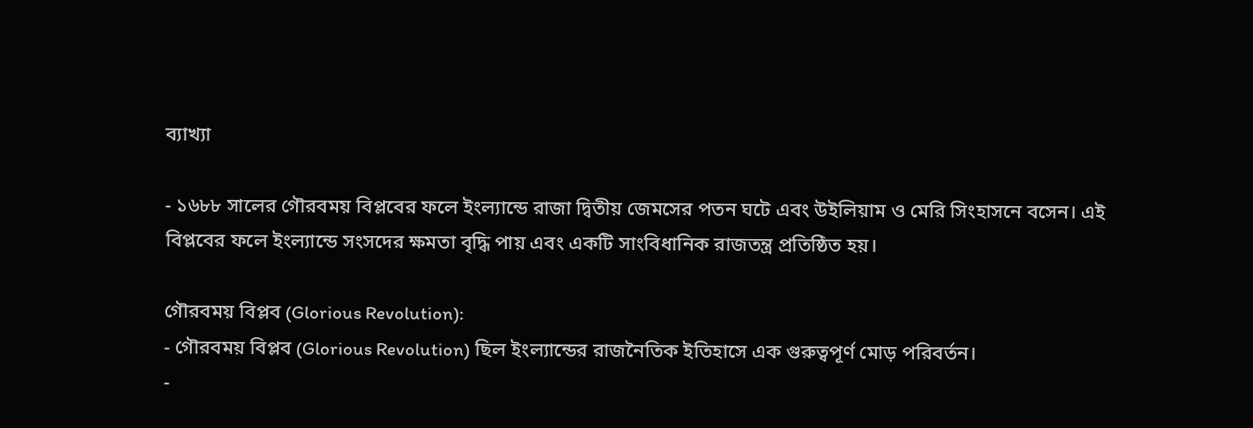ব্যাখ্যা

- ১৬৮৮ সালের গৌরবময় বিপ্লবের ফলে ইংল্যান্ডে রাজা দ্বিতীয় জেমসের পতন ঘটে এবং উইলিয়াম ও মেরি সিংহাসনে বসেন। এই বিপ্লবের ফলে ইংল্যান্ডে সংসদের ক্ষমতা বৃদ্ধি পায় এবং একটি সাংবিধানিক রাজতন্ত্র প্রতিষ্ঠিত হয়।

গৌরবময় বিপ্লব (Glorious Revolution):
- গৌরবময় বিপ্লব (Glorious Revolution) ছিল ইংল্যান্ডের রাজনৈতিক ইতিহাসে এক গুরুত্বপূর্ণ মোড় পরিবর্তন।
-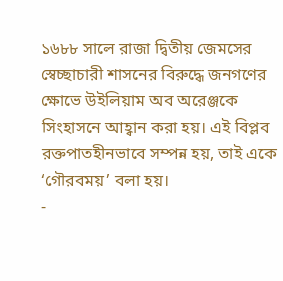১৬৮৮ সালে রাজা দ্বিতীয় জেমসের স্বেচ্ছাচারী শাসনের বিরুদ্ধে জনগণের ক্ষোভে উইলিয়াম অব অরেঞ্জকে সিংহাসনে আহ্বান করা হয়। এই বিপ্লব রক্তপাতহীনভাবে সম্পন্ন হয়, তাই একে ‘গৌরবময়’ বলা হয়।
-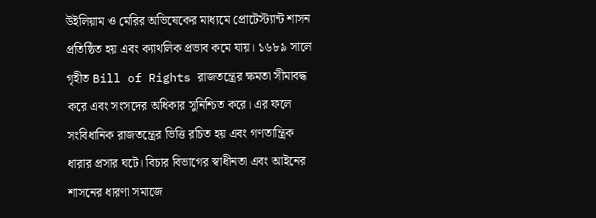উইলিয়াম ও মেরির অভিষেকের মাধ্যমে প্রোটেস্ট্যান্ট শাসন প্রতিষ্ঠিত হয় এবং ক্যাথলিক প্রভাব কমে যায়। ১৬৮৯ সালে গৃহীত Bill of Rights রাজতন্ত্রের ক্ষমতা সীমাবদ্ধ করে এবং সংসদের অধিকার সুনিশ্চিত করে। এর ফলে সংবিধানিক রাজতন্ত্রের ভিত্তি রচিত হয় এবং গণতান্ত্রিক ধারার প্রসার ঘটে। বিচার বিভাগের স্বাধীনতা এবং আইনের শাসনের ধারণা সমাজে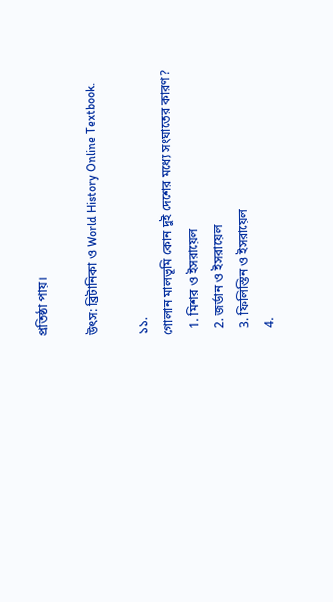প্রতিষ্ঠা পায়।

উৎস: ব্রিটানিকা ও World History Online Textbook.

১১.
গোলান মালভূমি কোন দুই দেশের মধ্যে সংঘাতের কারণ?
  1. মিশর ও ইসরায়েল
  2. জর্ডান ও ইসরায়েল
  3. ফিলিস্তিন ও ইসরায়েল
  4.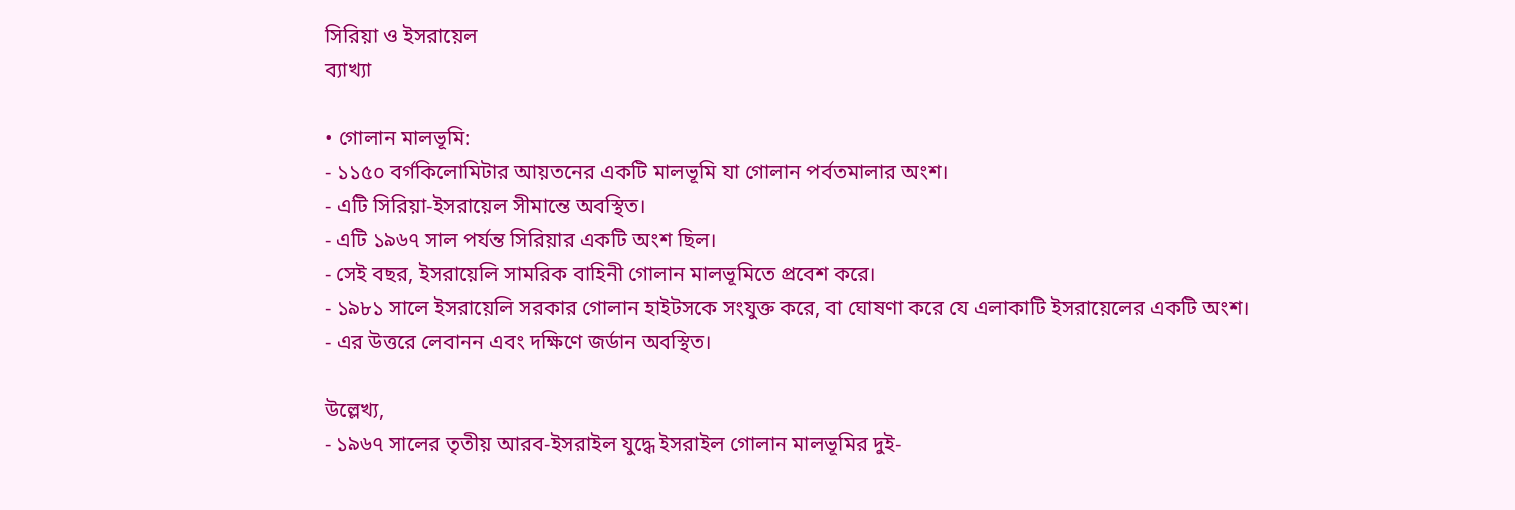সিরিয়া ও ইসরায়েল
ব্যাখ্যা

• গোলান মালভূমি:
- ১১৫০ বর্গকিলোমিটার আয়তনের একটি মালভূমি যা গোলান পর্বতমালার অংশ।
- এটি সিরিয়া-ইসরায়েল সীমান্তে অবস্থিত।
- এটি ১৯৬৭ সাল পর্যন্ত সিরিয়ার একটি অংশ ছিল।
- সেই বছর, ইসরায়েলি সামরিক বাহিনী গোলান মালভূমিতে প্রবেশ করে।
- ১৯৮১ সালে ইসরায়েলি সরকার গোলান হাইটসকে সংযুক্ত করে, বা ঘোষণা করে যে এলাকাটি ইসরায়েলের একটি অংশ।
- এর উত্তরে লেবানন এবং দক্ষিণে জর্ডান অবস্থিত।

উল্লেখ্য,
- ১৯৬৭ সালের তৃতীয় আরব-ইসরাইল যুদ্ধে ইসরাইল গোলান মালভূমির দুই-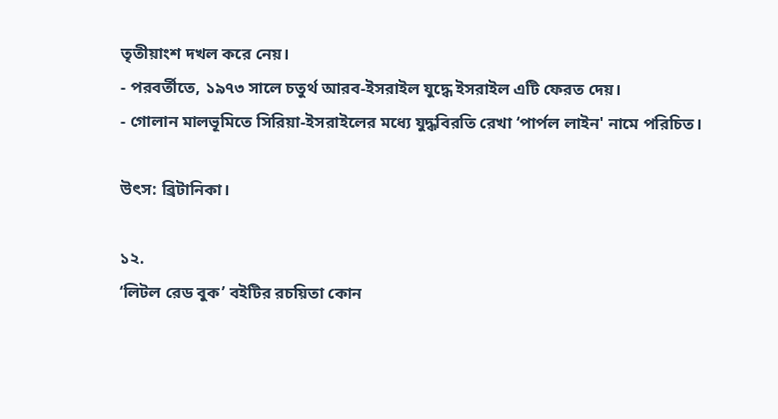তৃতীয়াংশ দখল করে নেয়।
- পরবর্তীতে, ১৯৭৩ সালে চতুর্থ আরব-ইসরাইল যুদ্ধে ইসরাইল এটি ফেরত দেয়।
- গোলান মালভূমিতে সিরিয়া-ইসরাইলের মধ্যে যুদ্ধবিরতি রেখা ‘পার্পল লাইন' নামে পরিচিত।

উৎস: ব্রিটানিকা।

১২.
‘লিটল রেড বুক’ বইটির রচয়িতা কোন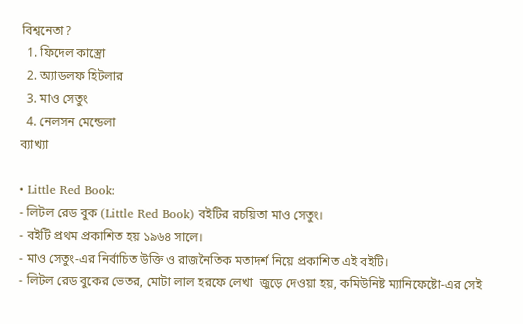বিশ্বনেতা?
  1. ফিদেল কাস্ত্রো
  2. অ্যাডলফ হিটলার
  3. মাও সেতুং
  4. নেলসন মেন্ডেলা
ব্যাখ্যা

• Little Red Book:
- লিটল রেড বুক (Little Red Book) বইটির রচয়িতা মাও সেতুং।
- বইটি প্রথম প্রকাশিত হয় ১৯৬৪ সালে।
- মাও সেতুং-এর নির্বাচিত উক্তি ও রাজনৈতিক মতাদর্শ নিয়ে প্রকাশিত এই বইটি।
- লিটল রেড বুকের ভেতর, মোটা লাল হরফে লেখা  জুড়ে দেওয়া হয়, কমিউনিষ্ট ম্যানিফেষ্টো-এর সেই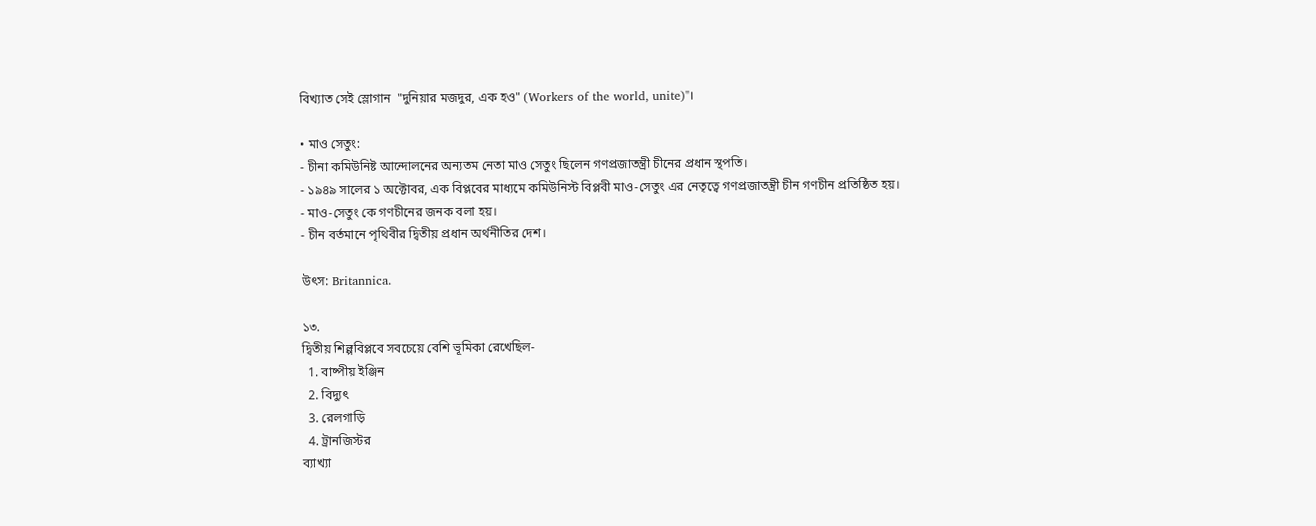বিখ্যাত সেই স্লোগান  "দুনিয়ার মজদুর, এক হও" (Workers of the world, unite)"।

• মাও সেতুং:
- চীনা কমিউনিষ্ট আন্দোলনের অন্যতম নেতা মাও সেতুং ছিলেন গণপ্রজাতন্ত্রী চীনের প্রধান স্থপতি।
- ১৯৪৯ সালের ১ অক্টোবর, এক বিপ্লবের মাধ্যমে কমিউনিস্ট বিপ্লবী মাও-সেতুং এর নেতৃত্বে গণপ্রজাতন্ত্রী চীন গণচীন প্রতিষ্ঠিত হয়।
- মাও-সেতুং কে গণচীনের জনক বলা হয়।
- চীন বর্তমানে পৃথিবীর দ্বিতীয় প্রধান অর্থনীতির দেশ।

উৎস: Britannica.

১৩.
দ্বিতীয় শিল্পবিপ্লবে সবচেয়ে বেশি ভূমিকা রেখেছিল-
  1. বাষ্পীয় ইঞ্জিন
  2. বিদ্যুৎ
  3. রেলগাড়ি
  4. ট্রানজিস্টর
ব্যাখ্যা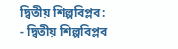দ্বিতীয় শিল্পবিপ্লব:
- দ্বিতীয় শিল্পবিপ্লব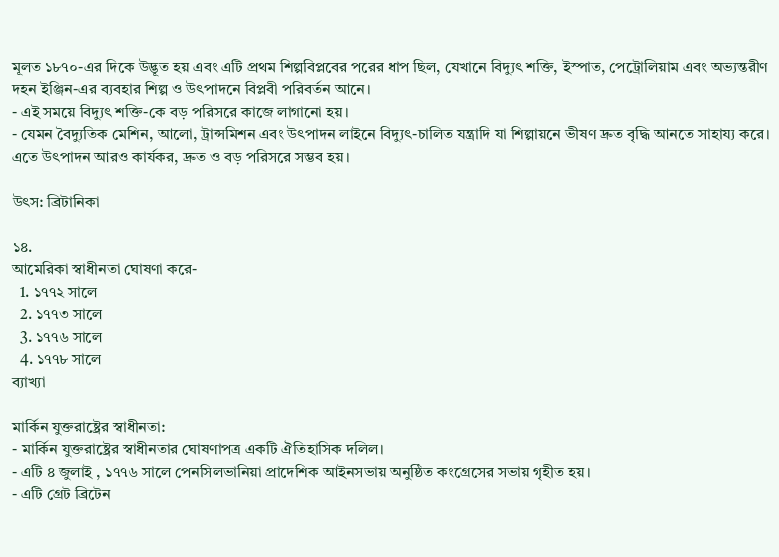মূলত ১৮৭০-এর দিকে উদ্ভূত হয় এবং এটি প্রথম শিল্পবিপ্লবের পরের ধাপ ছিল, যেখানে বিদ্যুৎ শক্তি, ইস্পাত, পেট্রোলিয়াম এবং অভ্যন্তরীণ দহন ইঞ্জিন-এর ব্যবহার শিল্প ও উৎপাদনে বিপ্লবী পরিবর্তন আনে।
- এই সময়ে বিদ্যুৎ শক্তি-কে বড় পরিসরে কাজে লাগানো হয়।
- যেমন বৈদ্যুতিক মেশিন, আলো, ট্রান্সমিশন এবং উৎপাদন লাইনে বিদ্যুৎ-চালিত যন্ত্রাদি যা শিল্পায়নে ভীষণ দ্রুত বৃদ্ধি আনতে সাহায্য করে।
এতে উৎপাদন আরও কার্যকর, দ্রুত ও বড় পরিসরে সম্ভব হয়।

উৎস: ব্রিটানিকা

১৪.
আমেরিকা স্বাধীনতা ঘোষণা করে-
  1. ১৭৭২ সালে
  2. ১৭৭৩ সালে
  3. ১৭৭৬ সালে
  4. ১৭৭৮ সালে
ব্যাখ্যা

মার্কিন যুক্তরাষ্ট্রের স্বাধীনতা:
- মার্কিন যুক্তরাষ্ট্রের স্বাধীনতার ঘোষণাপত্র একটি ঐতিহাসিক দলিল।
- এটি ৪ জুলাই , ১৭৭৬ সালে পেনসিলভানিয়া প্রাদেশিক আইনসভায় অনুষ্ঠিত কংগ্রেসের সভায় গৃহীত হয়।
- এটি গ্রেট ব্রিটেন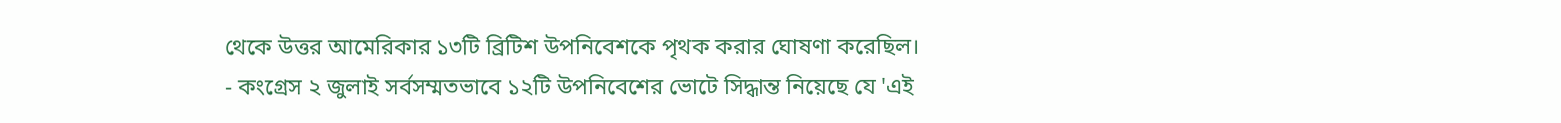থেকে উত্তর আমেরিকার ১৩টি ব্রিটিশ উপনিবেশকে পৃথক করার ঘোষণা করেছিল।
- কংগ্রেস ২ জুলাই সর্বসম্মতভাবে ১২টি উপনিবেশের ভোটে সিদ্ধান্ত নিয়েছে যে 'এই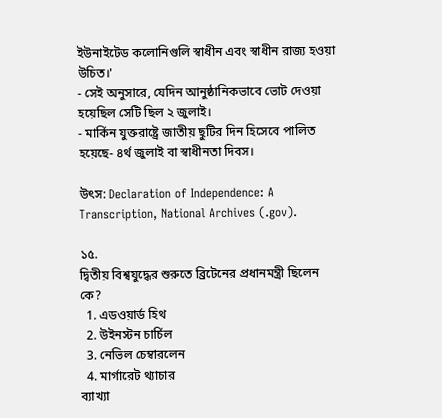ইউনাইটেড কলোনিগুলি স্বাধীন এবং স্বাধীন রাজ্য হওয়া উচিত।'
- সেই অনুসারে, যেদিন আনুষ্ঠানিকভাবে ভোট দেওয়া হয়েছিল সেটি ছিল ২ জুলাই।
- মার্কিন যুক্তরাষ্ট্রে জাতীয় ছুটির দিন হিসেবে পালিত হয়েছে- ৪র্থ জুলাই বা স্বাধীনতা দিবস।

উৎস: Declaration of Independence: A Transcription, National Archives (.gov).

১৫.
দ্বিতীয় বিশ্বযুদ্ধের শুরুতে ব্রিটেনের প্রধানমন্ত্রী ছিলেন কে?
  1. এডওয়ার্ড হিথ
  2. উইনস্টন চার্চিল
  3. নেভিল চেম্বারলেন
  4. মার্গারেট থ্যাচার
ব্যাখ্যা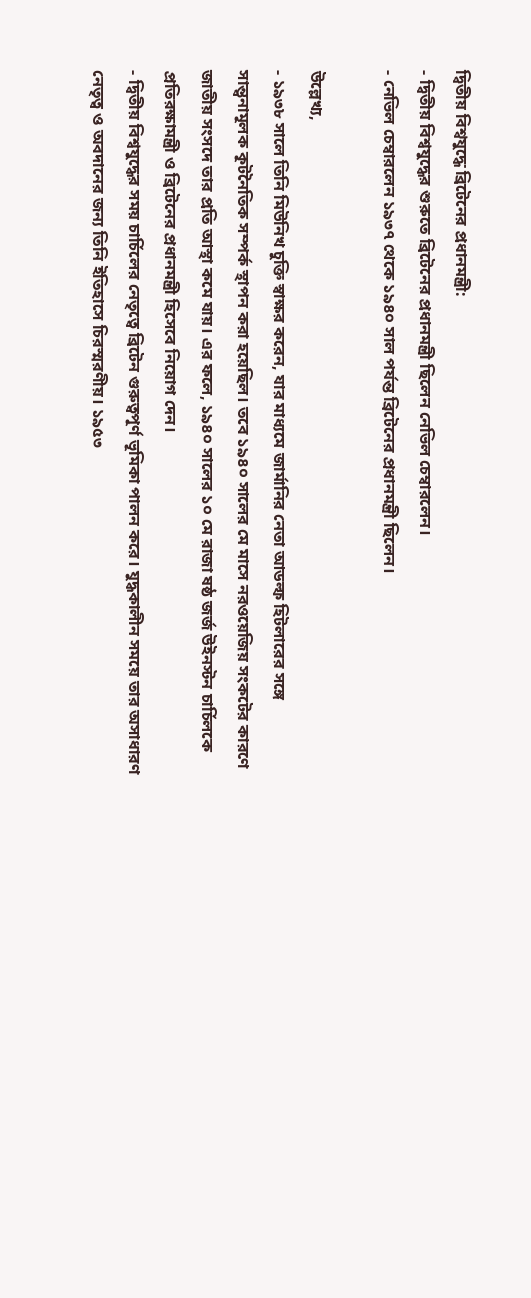দ্বিতীয় বিশ্বযুদ্ধে ব্রিটেনের প্রধানমন্ত্রী:
- দ্বিতীয় বিশ্বযুদ্ধের শুরুতে ব্রিটেনের প্রধানমন্ত্রী ছিলেন নেভিল চেম্বারলেন।
- নেভিল চেম্বারলেন ১৯৩৭ থেকে ১৯৪০ সাল পর্যন্ত ব্রিটেনের প্রধানমন্ত্রী ছিলেন।

উল্লেখ্য,
- ১৯৩৮ সালে তিনি মিউনিখ চুক্তি স্বাক্ষর করেন, যার মাধ্যমে জার্মানির নেতা আডল্ফ হিটলারের সঙ্গে সান্ত্বনামূলক কূটনৈতিক সম্পর্ক স্থাপন করা হয়েছিল। তবে ১৯৪০ সালের মে মাসে নরওয়েজিয় সংকটের কারণে জাতীয় সংসদে তার প্রতি আস্থা কমে যায়। এর ফলে, ১৯৪০ সালের ১০ মে রাজা ষষ্ঠ জর্জ উইনস্টন চার্চিলকে প্রতিরক্ষামন্ত্রী ও ব্রিটেনের প্রধানমন্ত্রী হিসেবে নিয়োগ দেন।
- দ্বিতীয় বিশ্বযুদ্ধের সময় চার্চিলের নেতৃত্বে ব্রিটেন গুরুত্বপূর্ণ ভূমিকা পালন করে। যুদ্ধকালীন সময়ে তার অসাধারণ নেতৃত্ব ও অবদানের জন্য তিনি ইতিহাসে চিরস্মরণীয়। ১৯৫৩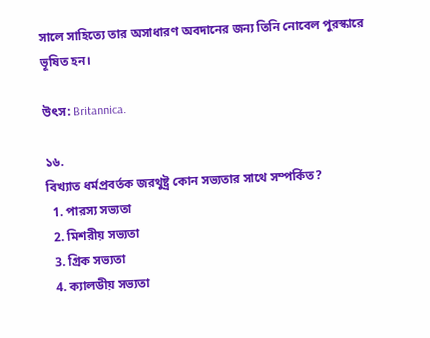সালে সাহিত্যে তার অসাধারণ অবদানের জন্য তিনি নোবেল পুরস্কারে ভূষিত হন।

উৎস: Britannica.

১৬.
বিখ্যাত ধর্মপ্রবর্তক জরথুষ্ট্র কোন সভ্যতার সাথে সম্পর্কিত?
  1. পারস্য সভ্যতা
  2. মিশরীয় সভ্যতা
  3. গ্রিক সভ্যতা
  4. ক্যালডীয় সভ্যতা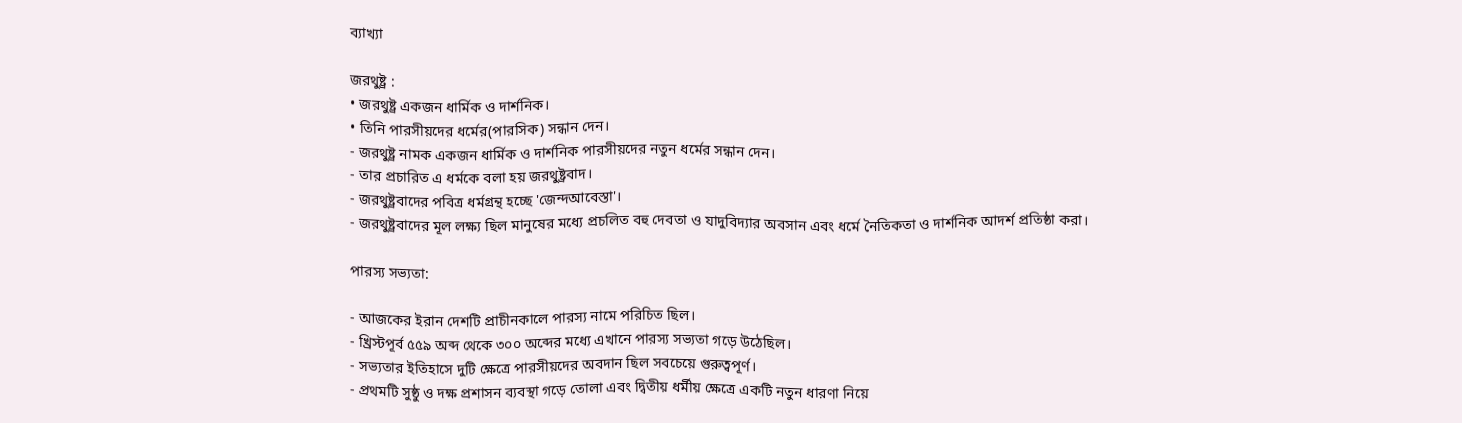ব্যাখ্যা

জরথুষ্ট্র :
• জরথুষ্ট্র একজন ধার্মিক ও দার্শনিক।
• তিনি পারসীয়দের ধর্মের(পারসিক) সন্ধান দেন।
- জরথুষ্ট্র নামক একজন ধার্মিক ও দার্শনিক পারসীয়দের নতুন ধর্মের সন্ধান দেন।
- তার প্রচারিত এ ধর্মকে বলা হয় জরথুষ্ট্রবাদ।
- জরথুষ্ট্রবাদের পবিত্র ধর্মগ্রন্থ হচ্ছে 'জেন্দআবেস্তা'।
- জরথুষ্ট্রবাদের মূল লক্ষ্য ছিল মানুষের মধ্যে প্রচলিত বহু দেবতা ও যাদুবিদ্যার অবসান এবং ধর্মে নৈতিকতা ও দার্শনিক আদর্শ প্রতিষ্ঠা করা।

পারস্য সভ্যতা:

- আজকের ইরান দেশটি প্রাচীনকালে পারস্য নামে পরিচিত ছিল।
- খ্রিস্টপূর্ব ৫৫৯ অব্দ থেকে ৩০০ অব্দের মধ্যে এখানে পারস্য সভ্যতা গড়ে উঠেছিল।
- সভ্যতার ইতিহাসে দুটি ক্ষেত্রে পারসীয়দের অবদান ছিল সবচেয়ে গুরুত্বপূর্ণ।
- প্রথমটি সুষ্ঠু ও দক্ষ প্রশাসন ব্যবস্থা গড়ে তোলা এবং দ্বিতীয় ধর্মীয় ক্ষেত্রে একটি নতুন ধারণা নিয়ে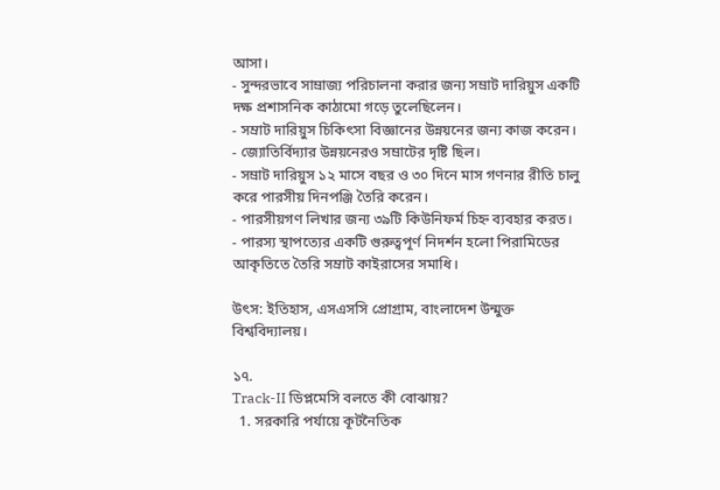আসা।
- সুন্দরভাবে সাম্রাজ্য পরিচালনা করার জন্য সম্রাট দারিয়ুস একটি দক্ষ প্রশাসনিক কাঠামো গড়ে তুলেছিলেন।
- সম্রাট দারিয়ুস চিকিৎসা বিজ্ঞানের উন্নয়নের জন্য কাজ করেন।
- জ্যোতির্বিদ্যার উন্নয়নেরও সম্রাটের দৃষ্টি ছিল।
- সম্রাট দারিয়ুস ১২ মাসে বছর ও ৩০ দিনে মাস গণনার রীতি চালু করে পারসীয় দিনপঞ্জি তৈরি করেন।
- পারসীয়গণ লিখার জন্য ৩৯টি কিউনিফর্ম চিহ্ন ব্যবহার করত।
- পারস্য স্থাপত্যের একটি গুরুত্বপূর্ণ নিদর্শন হলো পিরামিডের আকৃতিতে তৈরি সম্রাট কাইরাসের সমাধি।

উৎস: ইতিহাস, এসএসসি প্রোগ্রাম, বাংলাদেশ উন্মুক্ত বিশ্ববিদ্যালয়।

১৭.
Track-II ডিপ্লমেসি বলতে কী বোঝায়?
  1. সরকারি পর্যায়ে কূটনৈতিক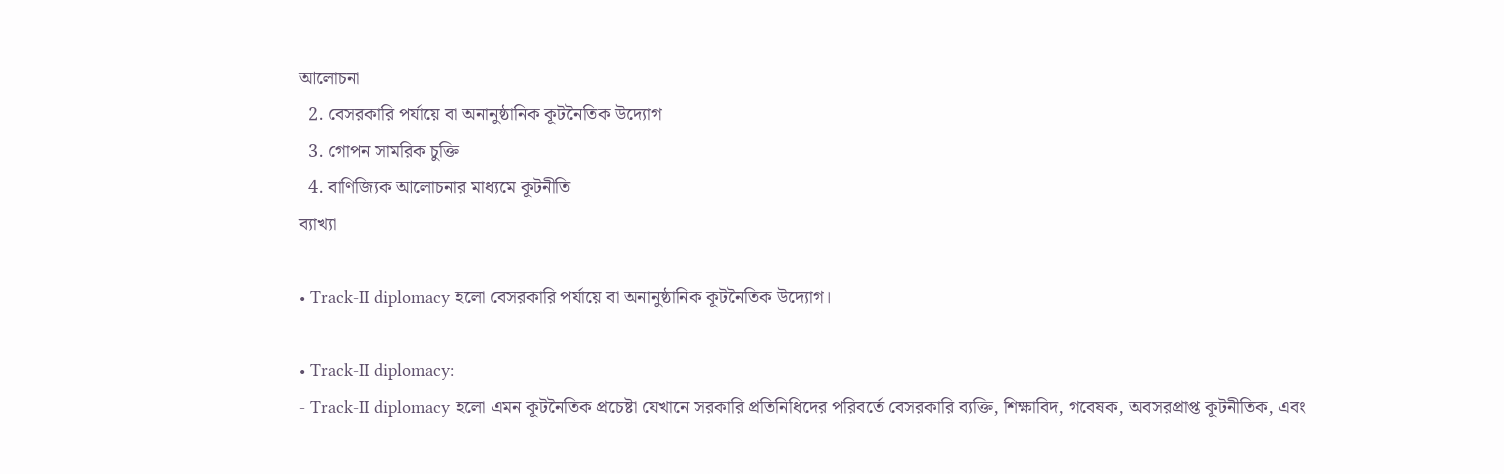আলোচনা
  2. বেসরকারি পর্যায়ে বা অনানুষ্ঠানিক কূটনৈতিক উদ্যোগ
  3. গোপন সামরিক চুক্তি
  4. বাণিজ্যিক আলোচনার মাধ্যমে কূটনীতি
ব্যাখ্যা

• Track-II diplomacy হলো বেসরকারি পর্যায়ে বা অনানুষ্ঠানিক কূটনৈতিক উদ্যোগ।

• Track-II diplomacy:
- Track-II diplomacy হলো এমন কূটনৈতিক প্রচেষ্টা যেখানে সরকারি প্রতিনিধিদের পরিবর্তে বেসরকারি ব্যক্তি, শিক্ষাবিদ, গবেষক, অবসরপ্রাপ্ত কূটনীতিক, এবং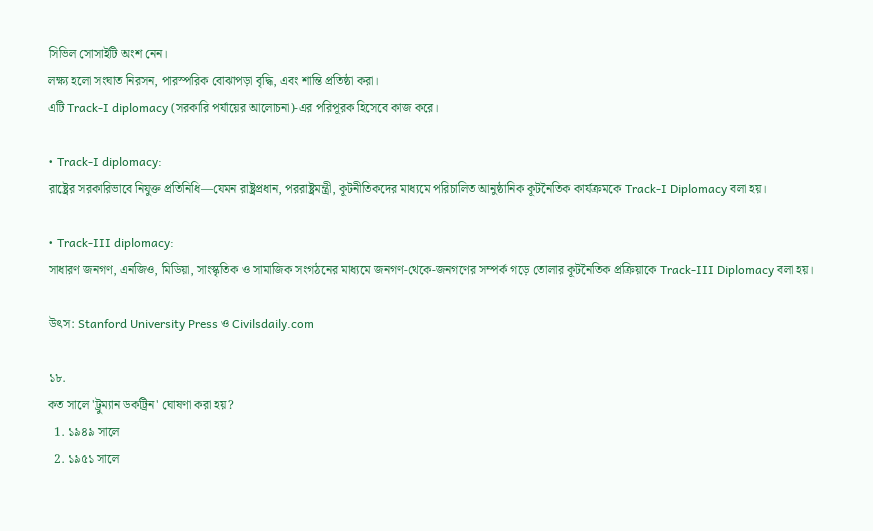সিভিল সোসাইটি অংশ নেন।
লক্ষ্য হলো সংঘাত নিরসন, পারস্পরিক বোঝাপড়া বৃদ্ধি, এবং শান্তি প্রতিষ্ঠা করা।
এটি Track-I diplomacy (সরকারি পর্যায়ের আলোচনা)-এর পরিপূরক হিসেবে কাজ করে।

• Track-I diplomacy:
রাষ্ট্রের সরকারিভাবে নিযুক্ত প্রতিনিধি—যেমন রাষ্ট্রপ্রধান, পররাষ্ট্রমন্ত্রী, কূটনীতিকদের মাধ্যমে পরিচালিত আনুষ্ঠানিক কূটনৈতিক কার্যক্রমকে Track-I Diplomacy বলা হয়।

• Track-III diplomacy:
সাধারণ জনগণ, এনজিও, মিডিয়া, সাংস্কৃতিক ও সামাজিক সংগঠনের মাধ্যমে জনগণ-থেকে-জনগণের সম্পর্ক গড়ে তোলার কূটনৈতিক প্রক্রিয়াকে Track-III Diplomacy বলা হয়।

উৎস: Stanford University Press ও Civilsdaily.com

১৮.
কত সালে 'ট্রুম্যান ডকট্রিন' ঘোষণা করা হয়?
  1. ১৯৪৯ সালে
  2. ১৯৫১ সালে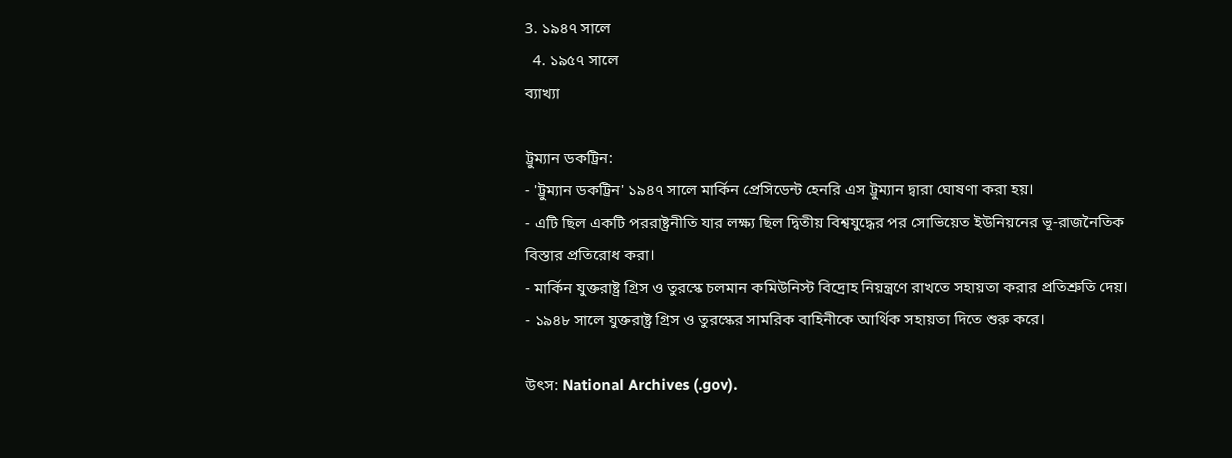3. ১৯৪৭ সালে
  4. ১৯৫৭ সালে
ব্যাখ্যা

ট্রুম্যান ডকট্রিন:
- 'ট্রুম্যান ডকট্রিন' ১৯৪৭ সালে মার্কিন প্রেসিডেন্ট হেনরি এস ট্রুম্যান দ্বারা ঘোষণা করা হয়।
- এটি ছিল একটি পররাষ্ট্রনীতি যার লক্ষ্য ছিল দ্বিতীয় বিশ্বযুদ্ধের পর সোভিয়েত ইউনিয়নের ভূ-রাজনৈতিক বিস্তার প্রতিরোধ করা।
- মার্কিন যুক্তরাষ্ট্র গ্রিস ও তুরস্কে চলমান কমিউনিস্ট বিদ্রোহ নিয়ন্ত্রণে রাখতে সহায়তা করার প্রতিশ্রুতি দেয়।
- ১৯৪৮ সালে যুক্তরাষ্ট্র গ্রিস ও তুরস্কের সামরিক বাহিনীকে আর্থিক সহায়তা দিতে শুরু করে।

উৎস: National Archives (.gov).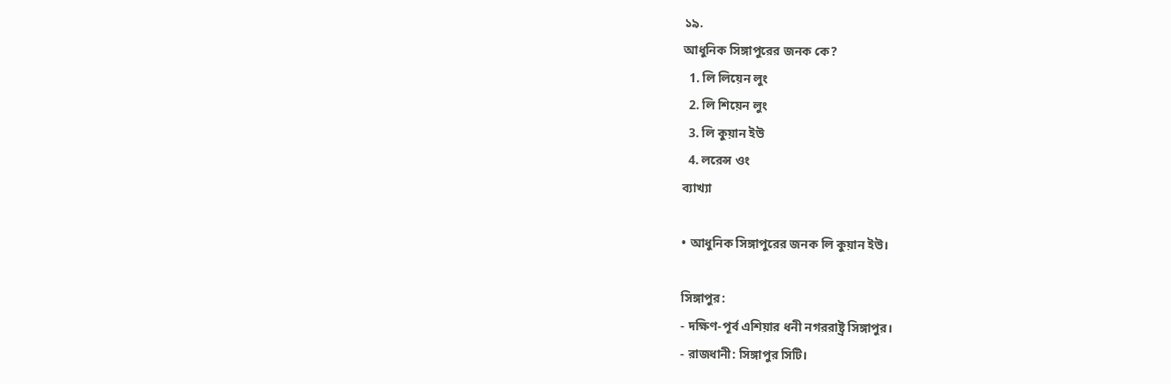১৯.
আধুনিক সিঙ্গাপুরের জনক কে?
  1. লি লিয়েন লুং
  2. লি শিয়েন লুং
  3. লি কুয়ান ইউ
  4. লরেন্স ওং
ব্যাখ্যা

• আধুনিক সিঙ্গাপুরের জনক লি কুয়ান ইউ।

সিঙ্গাপুর:
- দক্ষিণ-পূর্ব এশিয়ার ধনী নগররাষ্ট্র সিঙ্গাপুর।
- রাজধানী: সিঙ্গাপুর সিটি।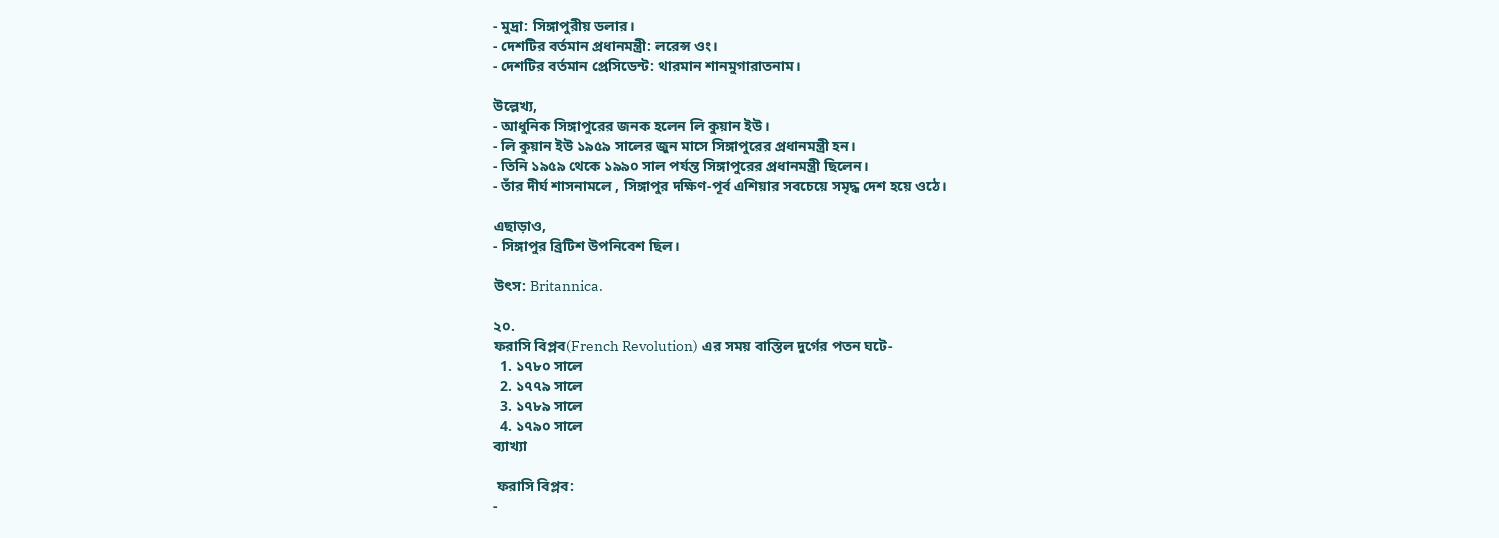- মুদ্রা: সিঙ্গাপুরীয় ডলার।
- দেশটির বর্তমান প্রধানমন্ত্রী: লরেন্স ওং।
- দেশটির বর্তমান প্রেসিডেন্ট: থারমান শানমুগারাতনাম।

উল্লেখ্য,
- আধুনিক সিঙ্গাপুরের জনক হলেন লি কুয়ান ইউ।
- লি কুয়ান ইউ ১৯৫৯ সালের জুন মাসে সিঙ্গাপুরের প্রধানমন্ত্রী হন।
- তিনি ১৯৫৯ থেকে ১৯৯০ সাল পর্যন্ত সিঙ্গাপুরের প্রধানমন্ত্রী ছিলেন।
- তাঁর দীর্ঘ শাসনামলে , সিঙ্গাপুর দক্ষিণ-পূর্ব এশিয়ার সবচেয়ে সমৃদ্ধ দেশ হয়ে ওঠে।

এছাড়াও,
- সিঙ্গাপুর ব্রিটিশ উপনিবেশ ছিল।

উৎস: Britannica.

২০.
ফরাসি বিপ্লব(French Revolution) এর সময় বাস্তিল দুর্গের পতন ঘটে-
  1. ১৭৮০ সালে
  2. ১৭৭৯ সালে
  3. ১৭৮৯ সালে
  4. ১৭৯০ সালে
ব্যাখ্যা

 ফরাসি বিপ্লব:
-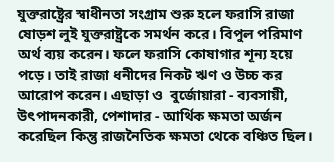যুক্তরাষ্ট্রের স্বাধীনতা সংগ্রাম শুরু হলে ফরাসি রাজা ষোড়শ লুই যুক্তরাষ্ট্রকে সমর্থন করে। বিপুল পরিমাণ অর্থ ব্যয় করেন। ফলে ফরাসি কোষাগার শূন্য হয়ে পড়ে। তাই রাজা ধনীদের নিকট ঋণ ও উচ্চ কর আরোপ করেন। এছাড়া ও  বুর্জোয়ারা - ব্যবসায়ী, উৎপাদনকারী, পেশাদার - আর্থিক ক্ষমতা অর্জন করেছিল কিন্তু রাজনৈতিক ক্ষমতা থেকে বঞ্চিত ছিল।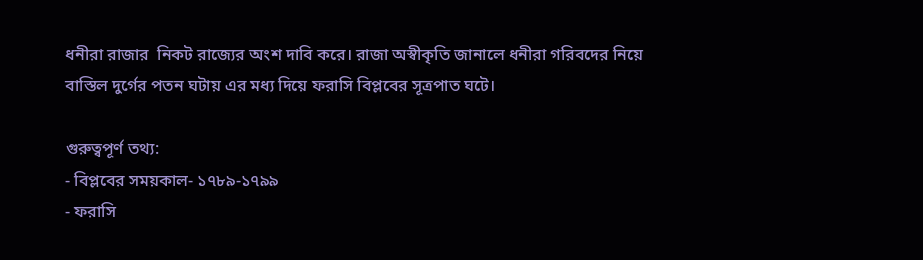ধনীরা রাজার  নিকট রাজ্যের অংশ দাবি করে। রাজা অস্বীকৃতি জানালে ধনীরা গরিবদের নিয়ে বাস্তিল দুর্গের পতন ঘটায় এর মধ্য দিয়ে ফরাসি বিপ্লবের সূত্রপাত ঘটে।

গুরুত্বপূর্ণ তথ্য:
- বিপ্লবের সময়কাল- ১৭৮৯-১৭৯৯
- ফরাসি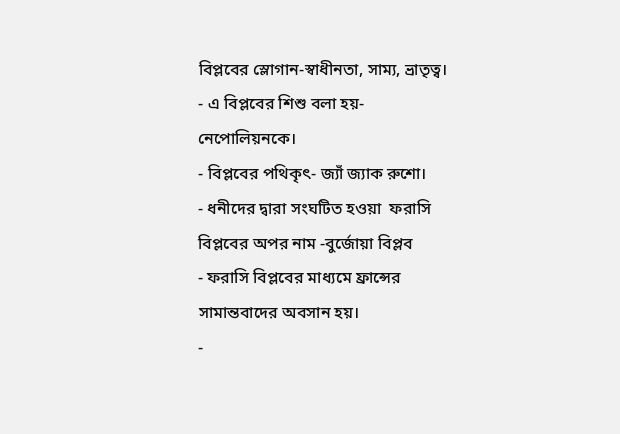বিপ্লবের স্লোগান-স্বাধীনতা, সাম্য, ভ্রাতৃত্ব।
- এ বিপ্লবের শিশু বলা হয়- নেপোলিয়নকে।
- বিপ্লবের পথিকৃৎ- জ্যাঁ জ্যাক রুশো।
- ধনীদের দ্বারা সংঘটিত হওয়া  ফরাসি বিপ্লবের অপর নাম -বুর্জোয়া বিপ্লব
- ফরাসি বিপ্লবের মাধ্যমে ফ্রান্সের সামান্তবাদের অবসান হয়।
-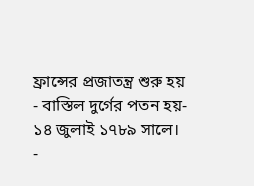ফ্রান্সের প্রজাতন্ত্র শুরু হয়
- বাস্তিল দুর্গের পতন হয়- ১৪ জুলাই ১৭৮৯ সালে।
-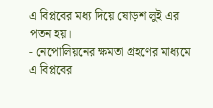এ বিপ্লবের মধ্য দিয়ে ষোড়শ লুই এর পতন হয়।
- নেপোলিয়নের ক্ষমতা গ্রহণের মাধ্যমে এ বিপ্লবের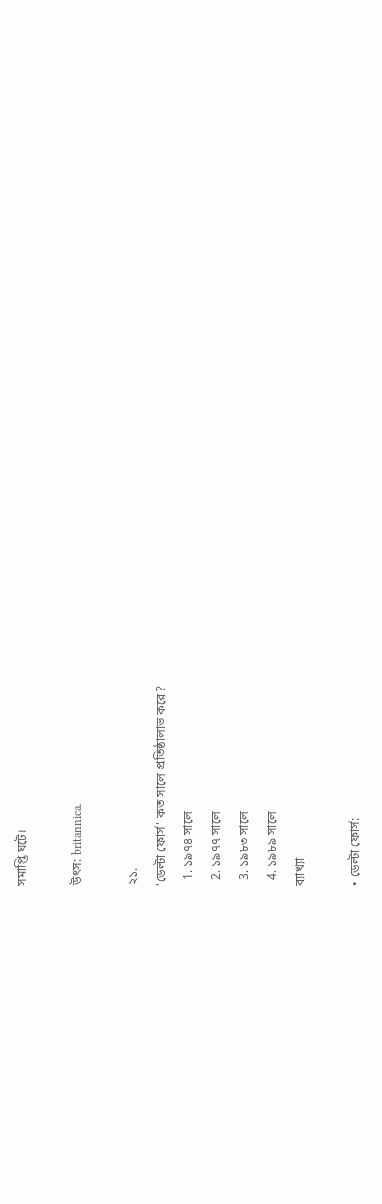সমাপ্তি ঘটে।

উৎস: britannica.

২১.
'ডেল্টা ফোর্স' কত সালে প্রতিষ্ঠালাভ করে?
  1. ১৯৭৪ সালে
  2. ১৯৭৭ সালে
  3. ১৯৮৩ সালে
  4. ১৯৮৯ সালে
ব্যাখ্যা

• ডেল্টা ফোর্স: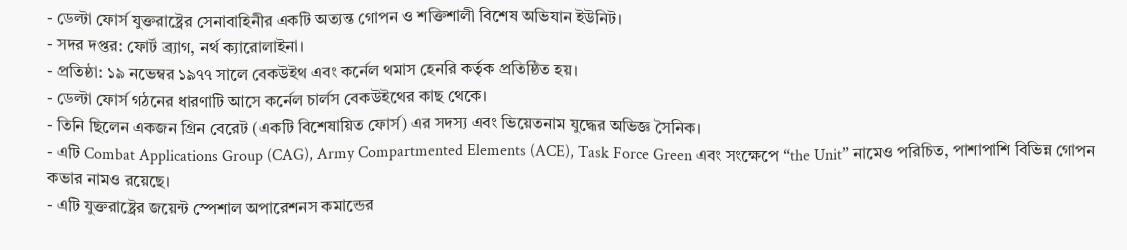- ডেল্টা ফোর্স যুক্তরাষ্ট্রের সেনাবাহিনীর একটি অত্যন্ত গোপন ও শক্তিশালী বিশেষ অভিযান ইউনিট।
- সদর দপ্তর: ফোর্ট ব্র্যাগ, নর্থ ক্যারোলাইনা।
- প্রতিষ্ঠা: ১৯ নভেম্বর ১৯৭৭ সালে বেকউইথ এবং কর্নেল থমাস হেনরি কর্তৃক প্রতিষ্ঠিত হয়।
- ডেল্টা ফোর্স গঠনের ধারণাটি আসে কর্নেল চার্লস বেকউইথের কাছ থেকে।
- তিনি ছিলেন একজন গ্রিন বেরেট (একটি বিশেষায়িত ফোর্স) এর সদস্য এবং ভিয়েতনাম যুদ্ধের অভিজ্ঞ সৈনিক।
- এটি Combat Applications Group (CAG), Army Compartmented Elements (ACE), Task Force Green এবং সংক্ষেপে “the Unit” নামেও পরিচিত, পাশাপাশি বিভিন্ন গোপন কভার নামও রয়েছে।
- এটি যুক্তরাষ্ট্রের জয়েন্ট স্পেশাল অপারেশনস কমান্ডের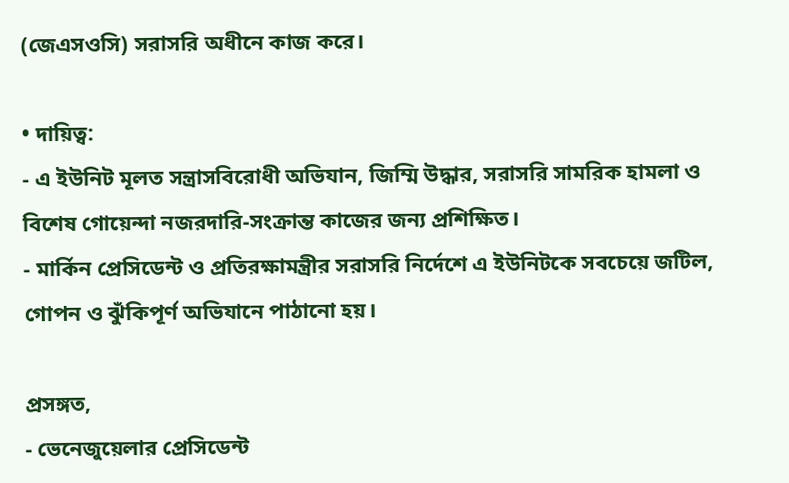(জেএসওসি) সরাসরি অধীনে কাজ করে।

• দায়িত্ব:
- এ ইউনিট মূলত সন্ত্রাসবিরোধী অভিযান, জিম্মি উদ্ধার, সরাসরি সামরিক হামলা ও বিশেষ গোয়েন্দা নজরদারি-সংক্রান্ত কাজের জন্য প্রশিক্ষিত।
- মার্কিন প্রেসিডেন্ট ও প্রতিরক্ষামন্ত্রীর সরাসরি নির্দেশে এ ইউনিটকে সবচেয়ে জটিল, গোপন ও ঝুঁকিপূর্ণ অভিযানে পাঠানো হয়।

প্রসঙ্গত,
- ভেনেজুয়েলার প্রেসিডেন্ট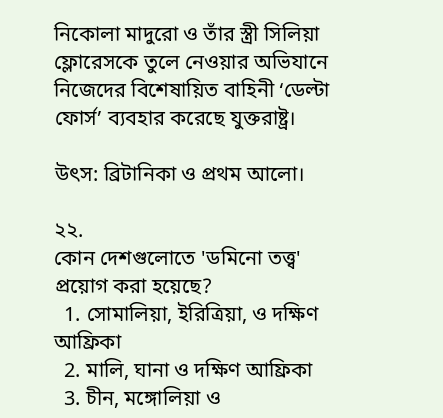নিকোলা মাদুরো ও তাঁর স্ত্রী সিলিয়া ফ্লোরেসকে তুলে নেওয়ার অভিযানে নিজেদের বিশেষায়িত বাহিনী ‘ডেল্টা ফোর্স’ ব্যবহার করেছে যুক্তরাষ্ট্র।

উৎস: ব্রিটানিকা ও প্রথম আলো।

২২.
কোন দেশগুলোতে 'ডমিনো তত্ত্ব' প্রয়োগ করা হয়েছে?
  1. সোমালিয়া, ইরিত্রিয়া, ও দক্ষিণ আফ্রিকা
  2. মালি, ঘানা ও দক্ষিণ আফ্রিকা
  3. চীন, মঙ্গোলিয়া ও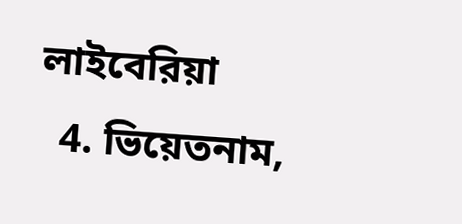লাইবেরিয়া
  4. ভিয়েতনাম,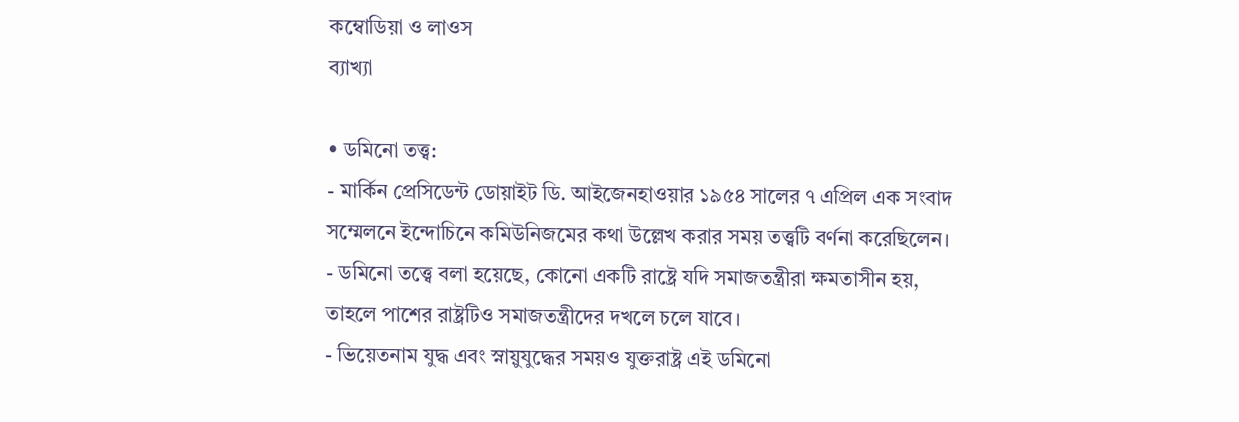কম্বোডিয়া ও লাওস
ব্যাখ্যা

• ডমিনো তত্ত্ব:
- মার্কিন প্রেসিডেন্ট ডোয়াইট ডি. আইজেনহাওয়ার ১৯৫৪ সালের ৭ এপ্রিল এক সংবাদ সম্মেলনে ইন্দোচিনে কমিউনিজমের কথা উল্লেখ করার সময় তত্ত্বটি বর্ণনা করেছিলেন।
- ডমিনো তত্ত্বে বলা হয়েছে, কোনো একটি রাষ্ট্রে যদি সমাজতন্ত্রীরা ক্ষমতাসীন হয়, তাহলে পাশের রাষ্ট্রটিও সমাজতন্ত্রীদের দখলে চলে যাবে।
- ভিয়েতনাম যুদ্ধ এবং স্নায়ুযুদ্ধের সময়ও যুক্তরাষ্ট্র এই ডমিনো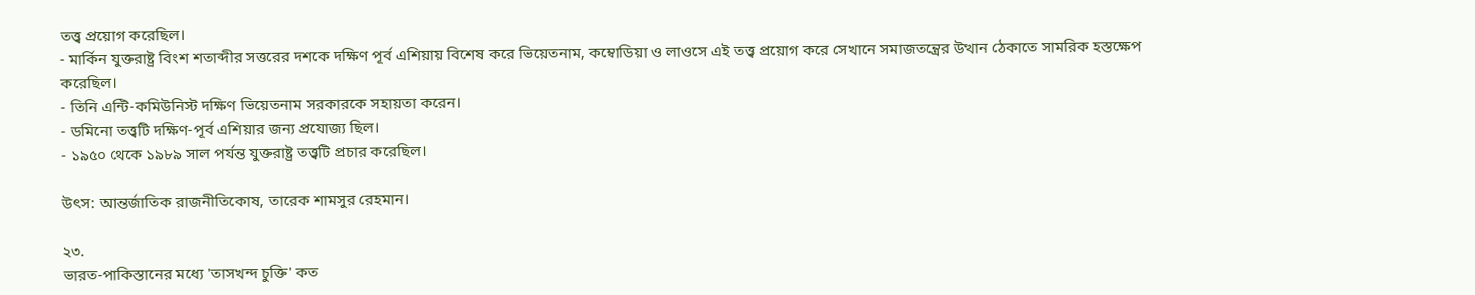তত্ত্ব প্রয়োগ করেছিল।
- মার্কিন যুক্তরাষ্ট্র বিংশ শতাব্দীর সত্তরের দশকে দক্ষিণ পূর্ব এশিয়ায় বিশেষ করে ভিয়েতনাম, কম্বোডিয়া ও লাওসে এই তত্ত্ব প্রয়োগ করে সেখানে সমাজতন্ত্রের উত্থান ঠেকাতে সামরিক হস্তক্ষেপ করেছিল।
- তিনি এন্টি-কমিউনিস্ট দক্ষিণ ভিয়েতনাম সরকারকে সহায়তা করেন।
- ডমিনো তত্ত্বটি দক্ষিণ-পূর্ব এশিয়ার জন্য প্রযোজ্য ছিল।
- ১৯৫০ থেকে ১৯৮৯ সাল পর্যন্ত যুক্তরাষ্ট্র তত্ত্বটি প্রচার করেছিল।

উৎস: আন্তর্জাতিক রাজনীতিকোষ, তারেক শামসুর রেহমান।

২৩.
ভারত-পাকিস্তানের মধ্যে 'তাসখন্দ চুক্তি' কত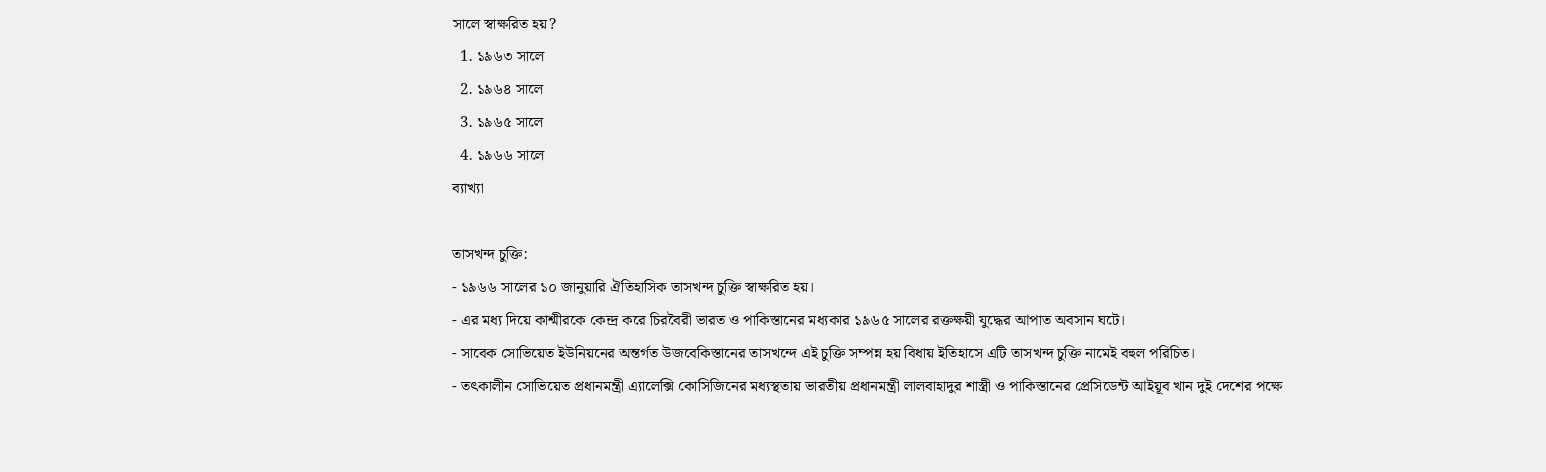সালে স্বাক্ষরিত হয়?
  1. ১৯৬৩ সালে
  2. ১৯৬৪ সালে
  3. ১৯৬৫ সালে
  4. ১৯৬৬ সালে
ব্যাখ্যা

তাসখন্দ চুক্তি:
- ১৯৬৬ সালের ১০ জানুয়ারি ঐতিহাসিক তাসখন্দ চুক্তি স্বাক্ষরিত হয়।
- এর মধ্য দিয়ে কাশ্মীরকে কেন্দ্র করে চিরবৈরী ভারত ও পাকিস্তানের মধ্যকার ১৯৬৫ সালের রক্তক্ষয়ী যুদ্ধের আপাত অবসান ঘটে।
- সাবেক সোভিয়েত ইউনিয়নের অন্তর্গত উজবেকিস্তানের তাসখন্দে এই চুক্তি সম্পন্ন হয় বিধায় ইতিহাসে এটি তাসখন্দ চুক্তি নামেই বহুল পরিচিত।
- তৎকালীন সোভিয়েত প্রধানমন্ত্রী এ্যালেক্সি কোসিজিনের মধ্যস্থতায় ভারতীয় প্রধানমন্ত্রী লালবাহাদুর শাস্ত্রী ও পাকিস্তানের প্রেসিডেন্ট আইয়ূব খান দুই দেশের পক্ষে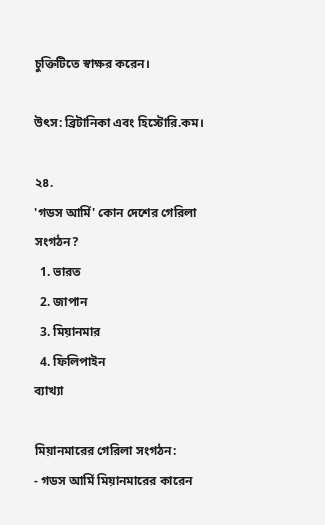চুক্তিটিতে স্বাক্ষর করেন।

উৎস: ব্রিটানিকা এবং হিস্টোরি.কম।

২৪.
'গডস আর্মি' কোন দেশের গেরিলা সংগঠন?
  1. ভারত
  2. জাপান
  3. মিয়ানমার
  4. ফিলিপাইন
ব্যাখ্যা

মিয়ানমারের গেরিলা সংগঠন:
- গডস আর্মি মিয়ানমারের কারেন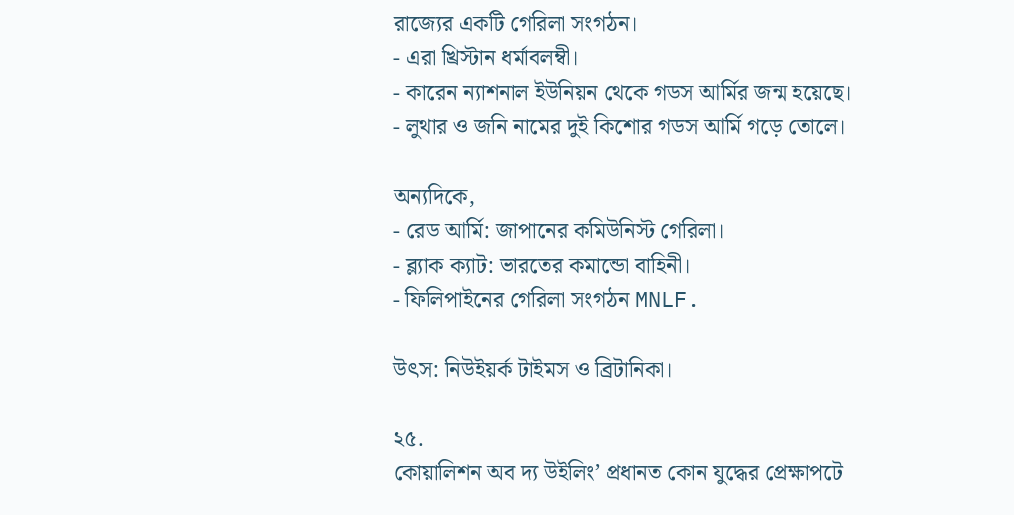রাজ্যের একটি গেরিলা সংগঠন।
- এরা খ্রিস্টান ধর্মাবলম্বী।
- কারেন ন্যাশনাল ইউনিয়ন থেকে গডস আর্মির জন্ম হয়েছে।
- লুথার ও জনি নামের দুই কিশোর গডস আর্মি গড়ে তোলে।

অন্যদিকে,
- রেড আর্মি: জাপানের কমিউনিস্ট গেরিলা।
- ব্ল্যাক ক্যাট: ভারতের কমান্ডো বাহিনী।
- ফিলিপাইনের গেরিলা সংগঠন MNLF.

উৎস: নিউইয়র্ক টাইমস ও ব্রিটানিকা।

২৫.
কোয়ালিশন অব দ্য উইলিং’ প্রধানত কোন যুদ্ধের প্রেক্ষাপটে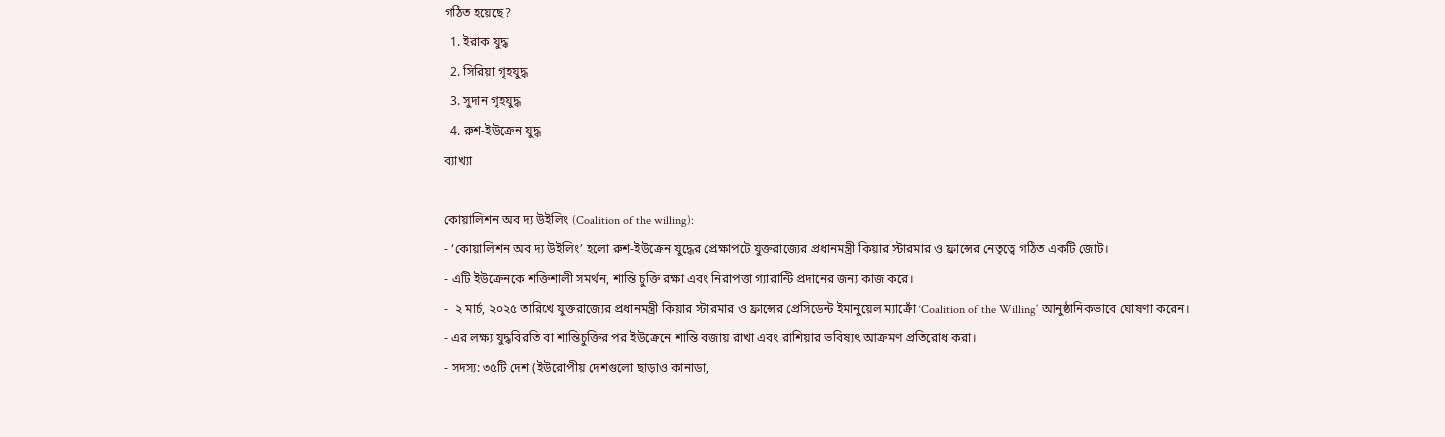গঠিত হয়েছে?
  1. ইরাক যুদ্ধ
  2. সিরিয়া গৃহযুদ্ধ
  3. সুদান গৃহযুদ্ধ
  4. রুশ-ইউক্রেন যুদ্ধ
ব্যাখ্যা

কোয়ালিশন অব দ্য উইলিং (Coalition of the willing):
- ‘কোয়ালিশন অব দ্য উইলিং’ হলো রুশ-ইউক্রেন যুদ্ধের প্রেক্ষাপটে যুক্তরাজ্যের প্রধানমন্ত্রী কিয়ার স্টারমার ও ফ্রান্সের নেতৃত্বে গঠিত একটি জোট।
- এটি ইউক্রেনকে শক্তিশালী সমর্থন, শান্তি চুক্তি রক্ষা এবং নিরাপত্তা গ্যারান্টি প্রদানের জন্য কাজ করে।
-  ২ মার্চ, ২০২৫ তারিখে যুক্তরাজ্যের প্রধানমন্ত্রী কিয়ার স্টারমার ও ফ্রান্সের প্রেসিডেন্ট ইমানুয়েল ম্যাক্রোঁ ‘Coalition of the Willing’ আনুষ্ঠানিকভাবে ঘোষণা করেন।
- এর লক্ষ্য যুদ্ধবিরতি বা শান্তিচুক্তির পর ইউক্রেনে শান্তি বজায় রাখা এবং রাশিয়ার ভবিষ্যৎ আক্রমণ প্রতিরোধ করা।
- সদস্য: ৩৫টি দেশ (ইউরোপীয় দেশগুলো ছাড়াও কানাডা,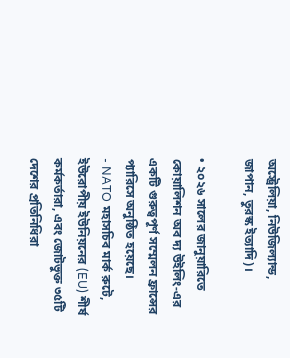অস্ট্রেলিয়া, নিউজিল্যান্ড, জাপান, তুরস্ক ইত্যাদি)।

• ২০২৬ সালের জানুয়ারিতে কোয়ালিশন অব দ্য উইলিং-এর একটি গুরুত্বপূর্ণ সম্মেলন ফ্রান্সের প্যারিসে অনুষ্ঠিত হয়েছে।
- NATO মহাসচিব মার্ক রুটে, ইউরোপীয় ইউনিয়নের (EU) শীর্ষ কর্মকর্তারা, এবং জোটভুক্ত ৩৫টি দেশের প্রতিনিধিরা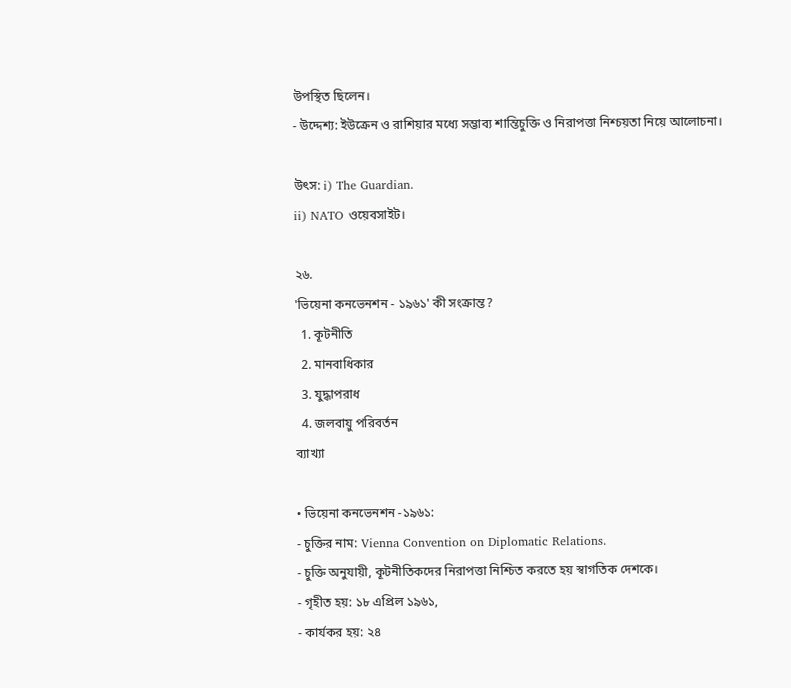উপস্থিত ছিলেন।
- উদ্দেশ্য: ইউক্রেন ও রাশিয়ার মধ্যে সম্ভাব্য শান্তিচুক্তি ও নিরাপত্তা নিশ্চয়তা নিয়ে আলোচনা।

উৎস: i) The Guardian.
ii) NATO ওয়েবসাইট।

২৬.
'ভিয়েনা কনভেনশন - ১৯৬১' কী সংক্রান্ত?
  1. কূটনীতি
  2. মানবাধিকার
  3. যুদ্ধাপরাধ
  4. জলবায়ু পরিবর্তন
ব্যাখ্যা

• ভিয়েনা কনভেনশন -১৯৬১:
- চুক্তির নাম: Vienna Convention on Diplomatic Relations.
- চুক্তি অনুযায়ী, কূটনীতিকদের নিরাপত্তা নিশ্চিত করতে হয় স্বাগতিক দেশকে।
- গৃহীত হয়: ১৮ এপ্রিল ১৯৬১,
- কার্যকর হয়: ২৪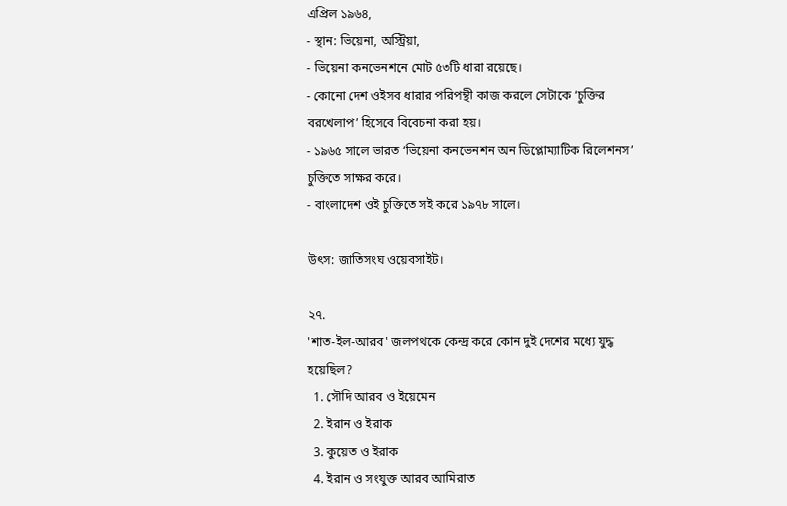এপ্রিল ১৯৬৪,
- স্থান: ভিয়েনা, অস্ট্রিয়া,
- ভিয়েনা কনভেনশনে মোট ৫৩টি ধারা রয়েছে।
- কোনো দেশ ওইসব ধারার পরিপন্থী কাজ করলে সেটাকে ‘চুক্তির বরখেলাপ’ হিসেবে বিবেচনা করা হয়।
- ১৯৬৫ সালে ভারত ‘ভিয়েনা কনভেনশন অন ডিপ্লোম্যাটিক রিলেশনস’ চুক্তিতে সাক্ষর করে।
- বাংলাদেশ ওই চুক্তিতে সই করে ১৯৭৮ সালে।

উৎস: জাতিসংঘ ওয়েবসাইট।

২৭.
'শাত-ইল-আরব' জলপথকে কেন্দ্র করে কোন দুই দেশের মধ্যে যুদ্ধ হয়েছিল?
  1. সৌদি আরব ও ইয়েমেন
  2. ইরান ও ইরাক
  3. কুয়েত ও ইরাক
  4. ইরান ও সংযুক্ত আরব আমিরাত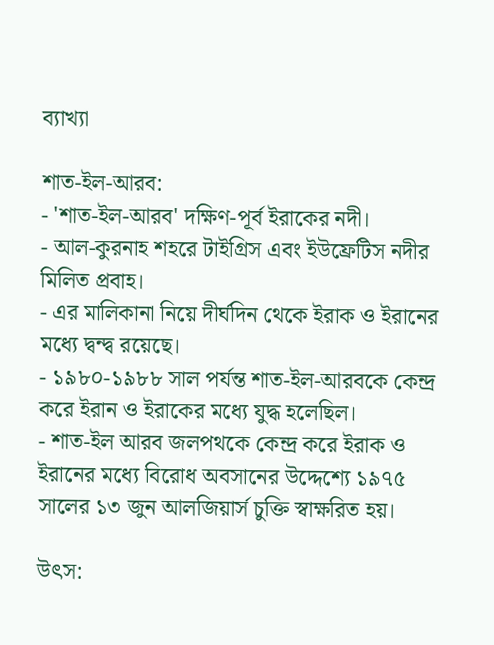ব্যাখ্যা

শাত-ইল-আরব:
- 'শাত-ইল-আরব' দক্ষিণ-পূর্ব ইরাকের নদী।
- আল-কুরনাহ শহরে টাইগ্রিস এবং ইউফ্রেটিস নদীর মিলিত প্রবাহ।
- এর মালিকানা নিয়ে দীর্ঘদিন থেকে ইরাক ও ইরানের মধ্যে দ্বন্দ্ব রয়েছে।
- ১৯৮০-১৯৮৮ সাল পর্যন্ত শাত-ইল-আরবকে কেন্দ্র করে ইরান ও ইরাকের মধ্যে যুদ্ধ হলেছিল।
- শাত-ইল আরব জলপথকে কেন্দ্র করে ইরাক ও ইরানের মধ্যে বিরোধ অবসানের উদ্দেশ্যে ১৯৭৫ সালের ১৩ জুন আলজিয়ার্স চুক্তি স্বাক্ষরিত হয়।

উৎস: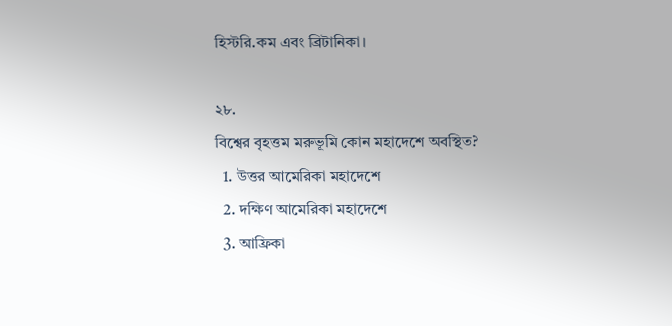হিস্টরি.কম এবং ব্রিটানিকা।

২৮.
বিশ্বের বৃহত্তম মরুভূমি কোন মহাদেশে অবস্থিত?
  1. উত্তর আমেরিকা মহাদেশে
  2. দক্ষিণ আমেরিকা মহাদেশে
  3. আফ্রিকা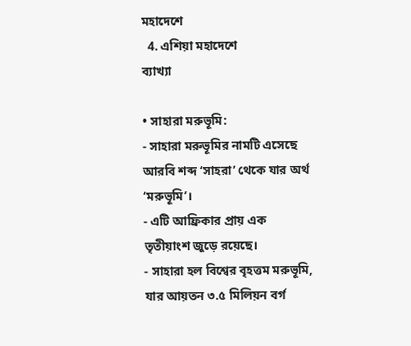মহাদেশে
  4. এশিয়া মহাদেশে
ব্যাখ্যা

• সাহারা মরুভূমি:
- সাহারা মরুভূমির নামটি এসেছে আরবি শব্দ ‘সাহরা’ থেকে যার অর্থ ‘মরুভূমি’।
- এটি আফ্রিকার প্রায় এক তৃতীয়াংশ জুড়ে রয়েছে।
- সাহারা হল বিশ্বের বৃহত্তম মরুভূমি, যার আয়তন ৩.৫ মিলিয়ন বর্গ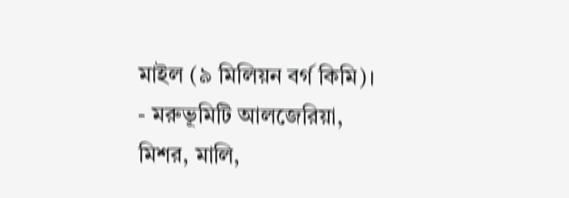মাইল (৯ মিলিয়ন বর্গ কিমি)।
- মরুভূমিটি আলজেরিয়া, মিশর, মালি,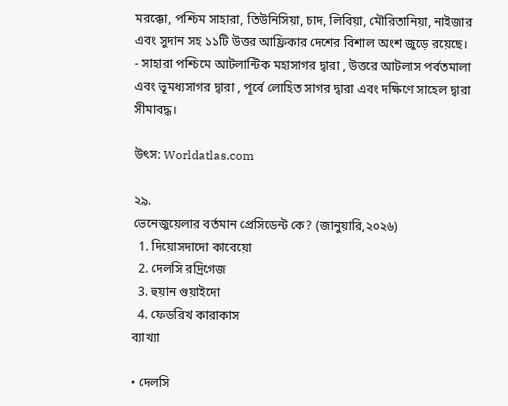মরক্কো, পশ্চিম সাহারা, তিউনিসিয়া, চাদ, লিবিয়া, মৌরিতানিয়া, নাইজার এবং সুদান সহ ১১টি উত্তর আফ্রিকার দেশের বিশাল অংশ জুড়ে রয়েছে।
- সাহারা পশ্চিমে আটলান্টিক মহাসাগর দ্বারা , উত্তরে আটলাস পর্বতমালা এবং ভূমধ্যসাগর দ্বারা , পূর্বে লোহিত সাগর দ্বারা এবং দক্ষিণে সাহেল দ্বারা সীমাবদ্ধ।

উৎস: Worldatlas.com

২৯.
ভেনেজুয়েলার বর্তমান প্রেসিডেন্ট কে? (জানুয়ারি,২০২৬)
  1. দিয়োসদাদো কাবেয়ো
  2. দেলসি রদ্রিগেজ
  3. হুয়ান গুয়াইদো
  4. ফেডরিখ কারাকাস
ব্যাখ্যা

• দেলসি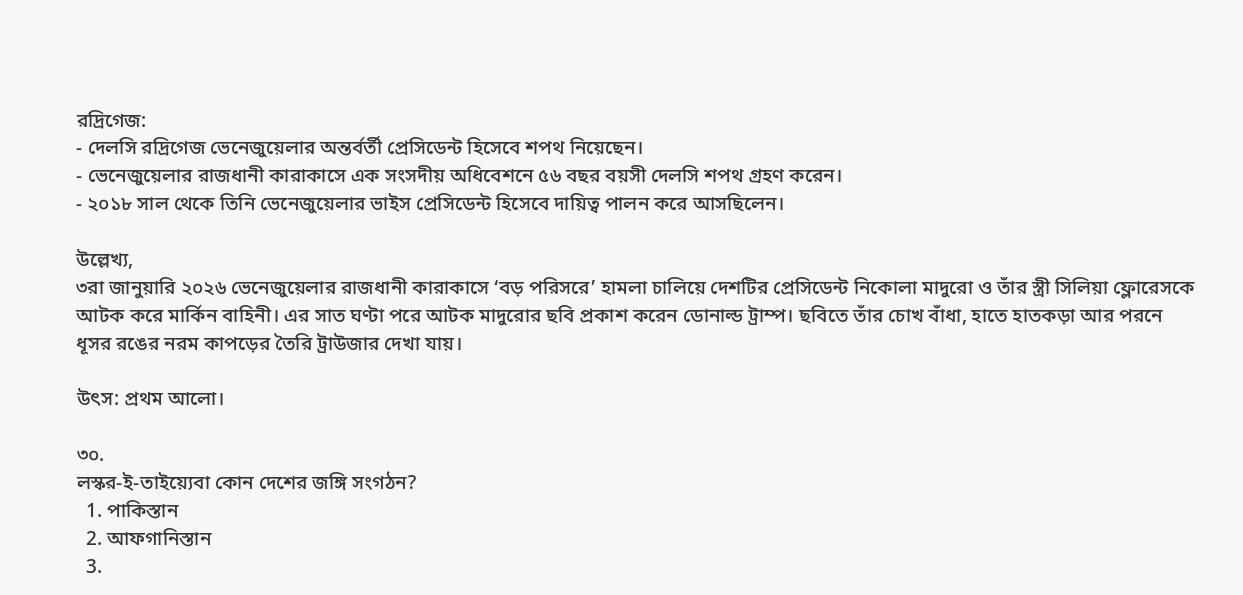রদ্রিগেজ:
- দেলসি রদ্রিগেজ ভেনেজুয়েলার অন্তর্বর্তী প্রেসিডেন্ট হিসেবে শপথ নিয়েছেন।
- ভেনেজুয়েলার রাজধানী কারাকাসে এক সংসদীয় অধিবেশনে ৫৬ বছর বয়সী দেলসি শপথ গ্রহণ করেন।
- ২০১৮ সাল থেকে তিনি ভেনেজুয়েলার ভাইস প্রেসিডেন্ট হিসেবে দায়িত্ব পালন করে আসছিলেন।

উল্লেখ্য,
৩রা জানুয়ারি ২০২৬ ভেনেজুয়েলার রাজধানী কারাকাসে ‘বড় পরিসরে’ হামলা চালিয়ে দেশটির প্রেসিডেন্ট নিকোলা মাদুরো ও তাঁর স্ত্রী সিলিয়া ফ্লোরেসকে আটক করে মার্কিন বাহিনী। এর সাত ঘণ্টা পরে আটক মাদুরোর ছবি প্রকাশ করেন ডোনাল্ড ট্রাম্প। ছবিতে তাঁর চোখ বাঁধা, হাতে হাতকড়া আর পরনে ধূসর রঙের নরম কাপড়ের তৈরি ট্রাউজার দেখা যায়।

উৎস: প্রথম আলো।

৩০.
লস্কর-ই-তাইয়্যেবা কোন দেশের জঙ্গি সংগঠন?
  1. পাকিস্তান
  2. আফগানিস্তান
  3.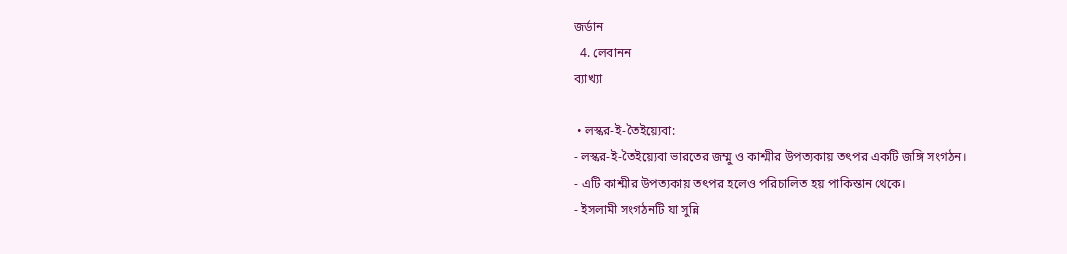জর্ডান
  4. লেবানন
ব্যাখ্যা

 • লস্কর-ই-তৈইয়্যেবা:
- লস্কর-ই-তৈইয়্যেবা ভারতের জম্মু ও কাশ্মীর উপত্যকায় তৎপর একটি জঙ্গি সংগঠন।
- এটি কাশ্মীর উপত্যকায় তৎপর হলেও পরিচালিত হয় পাকিস্তান থেকে।
- ইসলামী সংগঠনটি যা সুন্নি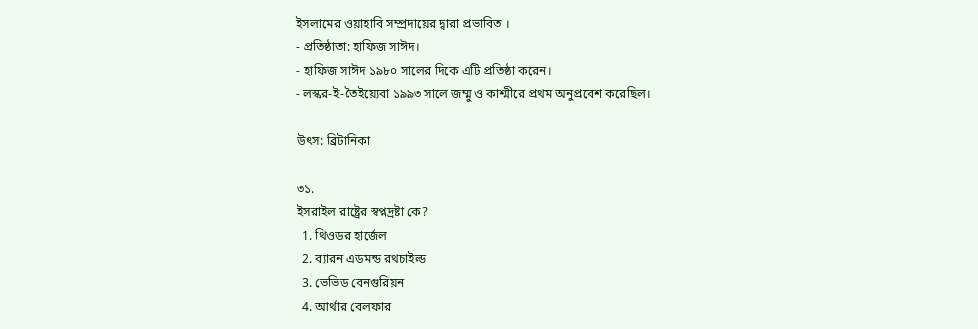ইসলামের ওয়াহাবি সম্প্রদায়ের দ্বারা প্রভাবিত ।
- প্রতিষ্ঠাতা: হাফিজ সাঈদ।
- হাফিজ সাঈদ ১৯৮০ সালের দিকে এটি প্রতিষ্ঠা করেন।
- লস্কর-ই-তৈইয়্যেবা ১৯৯৩ সালে জম্মু ও কাশ্মীরে প্রথম অনুপ্রবেশ করেছিল।

উৎস: ব্রিটানিকা

৩১.
ইসরাইল রাষ্ট্রের স্বপ্নদ্রষ্টা কে?
  1. থিওডর হার্জেল
  2. ব্যারন এডমন্ড রথচাইল্ড
  3. ভেভিড বেনগুরিয়ন
  4. আর্থার বেলফার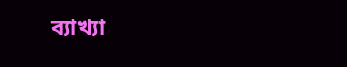ব্যাখ্যা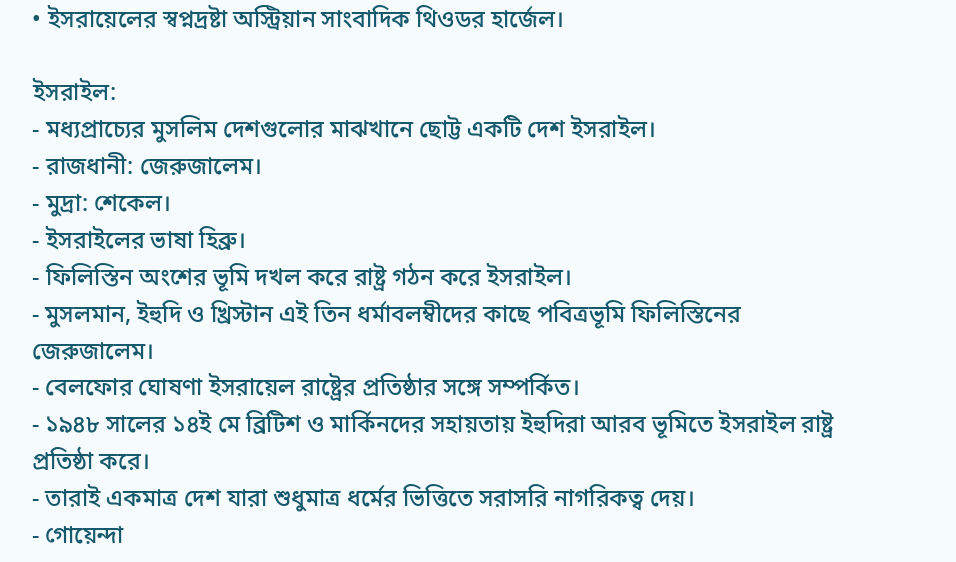• ইসরায়েলের স্বপ্নদ্রষ্টা অস্ট্রিয়ান সাংবাদিক থিওডর হার্জেল।

ইসরাইল:
- মধ্যপ্রাচ্যের মুসলিম দেশগুলোর মাঝখানে ছোট্ট একটি দেশ ইসরাইল।
- রাজধানী: জেরুজালেম।
- মুদ্রা: শেকেল।
- ইসরাইলের ভাষা হিব্রু।
- ফিলিস্তিন অংশের ভূমি দখল করে রাষ্ট্র গঠন করে ইসরাইল।
- মুসলমান, ইহুদি ও খ্রিস্টান এই তিন ধর্মাবলম্বীদের কাছে পবিত্রভূমি ফিলিস্তিনের জেরুজালেম।
- বেলফোর ঘোষণা ইসরায়েল রাষ্ট্রের প্রতিষ্ঠার সঙ্গে সম্পর্কিত।
- ১৯৪৮ সালের ১৪ই মে ব্রিটিশ ও মার্কিনদের সহায়তায় ইহুদিরা আরব ভূমিতে ইসরাইল রাষ্ট্র প্রতিষ্ঠা করে।
- তারাই একমাত্র দেশ যারা শুধুমাত্র ধর্মের ভিত্তিতে সরাসরি নাগরিকত্ব দেয়।
- গোয়েন্দা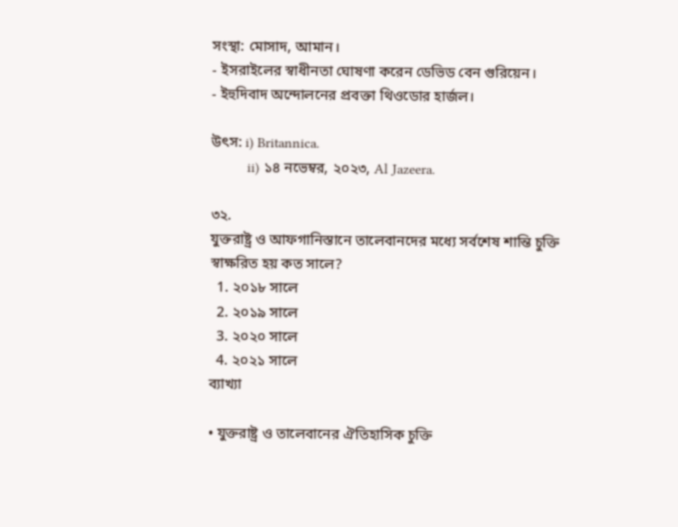সংস্থা: মোসাদ, আমান।
- ইসরাইলের স্বাধীনতা ঘোষণা করেন ডেভিড বেন গুরিয়েন।
- ইহুদিবাদ অন্দোলনের প্রবক্তা থিওডোর হার্জল।

উৎস: i) Britannica.
         ii) ১৪ নভেম্বর, ২০২৩, Al Jazeera.

৩২.
যুক্তরাষ্ট্র ও আফগানিস্তানে তালেবানদের মধ্যে সর্বশেষ শান্তি চুক্তি স্বাক্ষরিত হয় কত সালে?
  1. ২০১৮ সালে
  2. ২০১৯ সালে
  3. ২০২০ সালে
  4. ২০২১ সালে
ব্যাখ্যা

• যুক্তরাষ্ট্র ও তালেবানের ঐতিহাসিক চুক্তি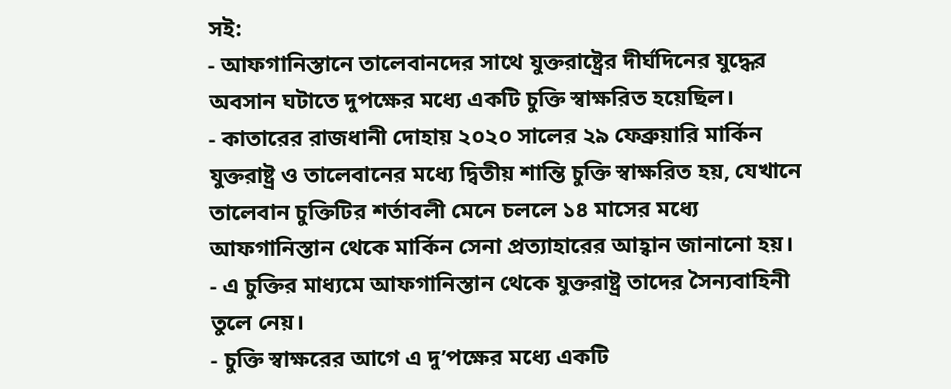সই:
- আফগানিস্তানে তালেবানদের সাথে যুক্তরাষ্ট্রের দীর্ঘদিনের যুদ্ধের অবসান ঘটাতে দুপক্ষের মধ্যে একটি চুক্তি স্বাক্ষরিত হয়েছিল।
- কাতারের রাজধানী দোহায় ২০২০ সালের ২৯ ফেব্রুয়ারি মার্কিন যুক্তরাষ্ট্র ও তালেবানের মধ্যে দ্বিতীয় শান্তি চুক্তি স্বাক্ষরিত হয়, যেখানে তালেবান চুক্তিটির শর্তাবলী মেনে চললে ১৪ মাসের মধ্যে আফগানিস্তান থেকে মার্কিন সেনা প্রত্যাহারের আহ্বান জানানো হয়।
- এ চুক্তির মাধ্যমে আফগানিস্তান থেকে যুক্তরাষ্ট্র তাদের সৈন্যবাহিনী তুলে নেয়।
- চুক্তি স্বাক্ষরের আগে এ দু’পক্ষের মধ্যে একটি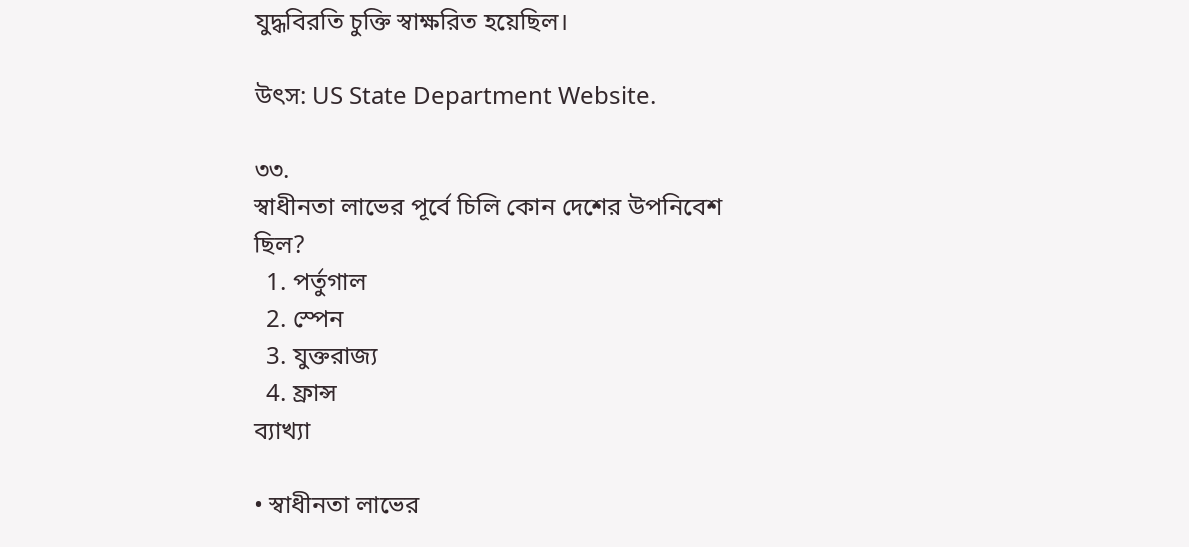যুদ্ধবিরতি চুক্তি স্বাক্ষরিত হয়েছিল।

উৎস: US State Department Website.

৩৩.
স্বাধীনতা লাভের পূর্বে চিলি কোন দেশের উপনিবেশ ছিল?
  1. পর্তুগাল
  2. স্পেন
  3. যুক্তরাজ্য
  4. ফ্রান্স
ব্যাখ্যা

• স্বাধীনতা লাভের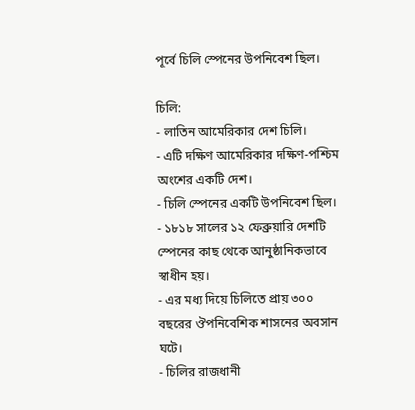পূর্বে চিলি স্পেনের উপনিবেশ ছিল।

চিলি:
- লাতিন আমেরিকার দেশ চিলি।
- এটি দক্ষিণ আমেরিকার দক্ষিণ-পশ্চিম অংশের একটি দেশ।
- চিলি স্পেনের একটি উপনিবেশ ছিল।
- ১৮১৮ সালের ১২ ফেব্রুয়ারি দেশটি স্পেনের কাছ থেকে আনুষ্ঠানিকভাবে স্বাধীন হয়।
- এর মধ্য দিয়ে চিলিতে প্রায় ৩০০ বছরের ঔপনিবেশিক শাসনের অবসান ঘটে।
- চিলির রাজধানী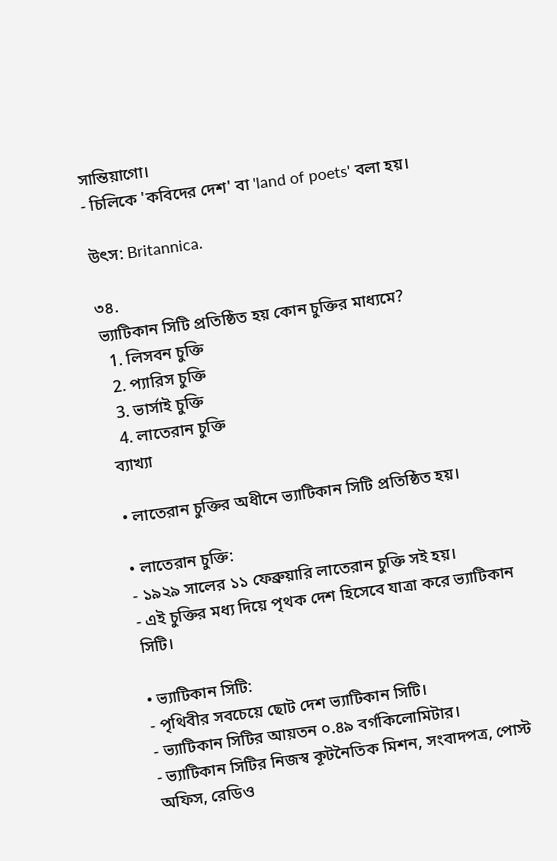সান্তিয়াগো।
- চিলিকে 'কবিদের দেশ' বা 'land of poets' বলা হয়।

উৎস: Britannica.

৩৪.
ভ্যাটিকান সিটি প্রতিষ্ঠিত হয় কোন চুক্তির মাধ্যমে?
  1. লিসবন চুক্তি
  2. প্যারিস চুক্তি
  3. ভার্সাই চুক্তি
  4. লাতেরান চুক্তি
ব্যাখ্যা

• লাতেরান চুক্তির অধীনে ভ্যাটিকান সিটি প্রতিষ্ঠিত হয়।

• লাতেরান চুক্তি:
- ১৯২৯ সালের ১১ ফেব্রুয়ারি লাতেরান চুক্তি সই হয়।
- এই চুক্তির মধ্য দিয়ে পৃথক দেশ হিসেবে যাত্রা করে ভ্যাটিকান সিটি।

• ভ্যাটিকান সিটি:
- পৃথিবীর সবচেয়ে ছোট দেশ ভ্যাটিকান সিটি।
- ভ্যাটিকান সিটির আয়তন ০.৪৯ বর্গকিলোমিটার।
- ভ্যাটিকান সিটির নিজস্ব কূটনৈতিক মিশন, সংবাদপত্র, পোস্ট অফিস, রেডিও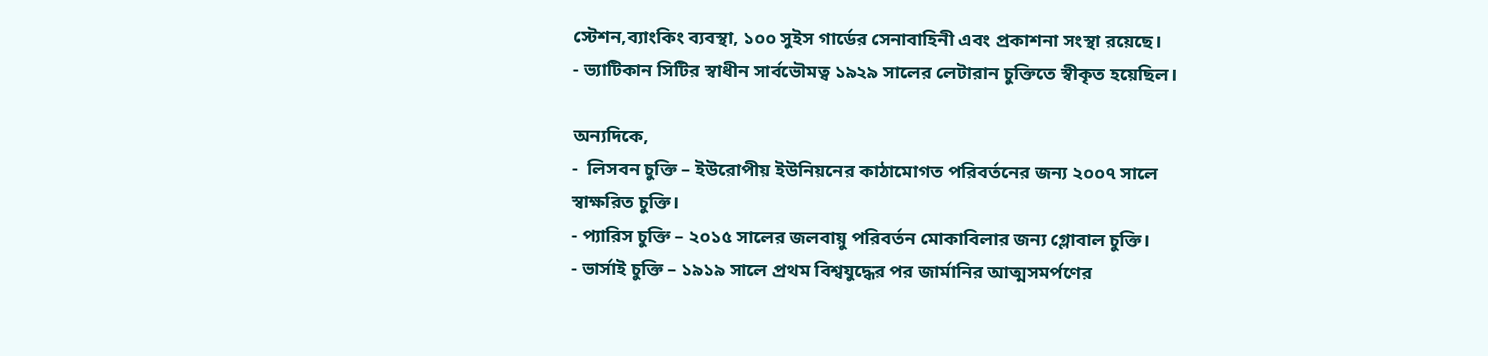স্টেশন,ব্যাংকিং ব্যবস্থা, ১০০ সুইস গার্ডের সেনাবাহিনী এবং প্রকাশনা সংস্থা রয়েছে।
- ভ্যাটিকান সিটির স্বাধীন সার্বভৌমত্ব ১৯২৯ সালের লেটারান চুক্তিতে স্বীকৃত হয়েছিল।

অন্যদিকে,
-  লিসবন চুক্তি – ইউরোপীয় ইউনিয়নের কাঠামোগত পরিবর্তনের জন্য ২০০৭ সালে স্বাক্ষরিত চুক্তি।
- প্যারিস চুক্তি – ২০১৫ সালের জলবায়ু পরিবর্তন মোকাবিলার জন্য গ্লোবাল চুক্তি।
- ভার্সাই চুক্তি – ১৯১৯ সালে প্রথম বিশ্বযুদ্ধের পর জার্মানির আত্মসমর্পণের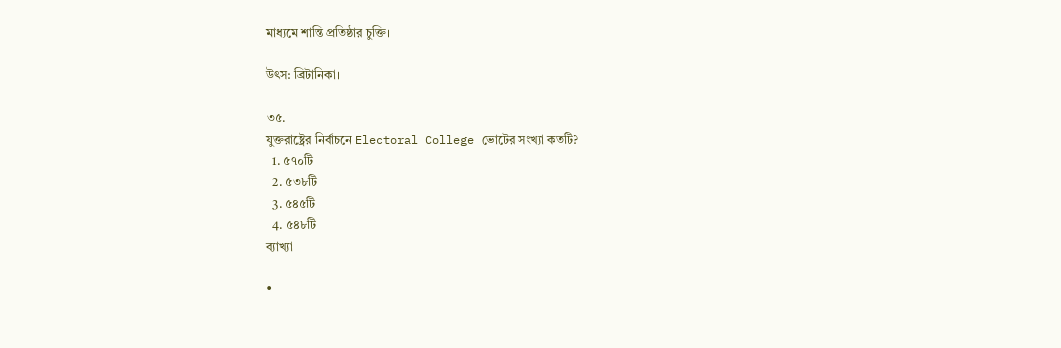মাধ্যমে শান্তি প্রতিষ্ঠার চুক্তি।

উৎস: ব্রিটানিকা।

৩৫.
যুক্তরাষ্ট্রের নির্বাচনে Electoral College ভোটের সংখ্যা কতটি?
  1. ৫৭০টি
  2. ৫৩৮টি
  3. ৫৪৫টি
  4. ৫৪৮টি
ব্যাখ্যা

•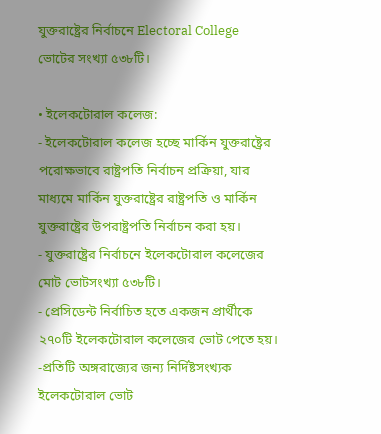যুক্তরাষ্ট্রের নির্বাচনে Electoral College ভোটের সংখ্যা ৫৩৮টি।

• ইলেকটোরাল কলেজ:
- ইলেকটোরাল কলেজ হচ্ছে মার্কিন যুক্তরাষ্ট্রের পরোক্ষভাবে রাষ্ট্রপতি নির্বাচন প্রক্রিয়া, যার মাধ্যমে মার্কিন যুক্তরাষ্ট্রের রাষ্ট্রপতি ও মার্কিন যুক্তরাষ্ট্রের উপরাষ্ট্রপতি নির্বাচন করা হয়।
- যুক্তরাষ্ট্রের নির্বাচনে ইলেকটোরাল কলেজের মোট ভোটসংখ্যা ৫৩৮টি।
- প্রেসিডেন্ট নির্বাচিত হতে একজন প্রার্থীকে ২৭০টি ইলেকটোরাল কলেজের ভোট পেতে হয়।
-প্রতিটি অঙ্গরাজ্যের জন্য নির্দিষ্টসংখ্যক ইলেকটোরাল ভোট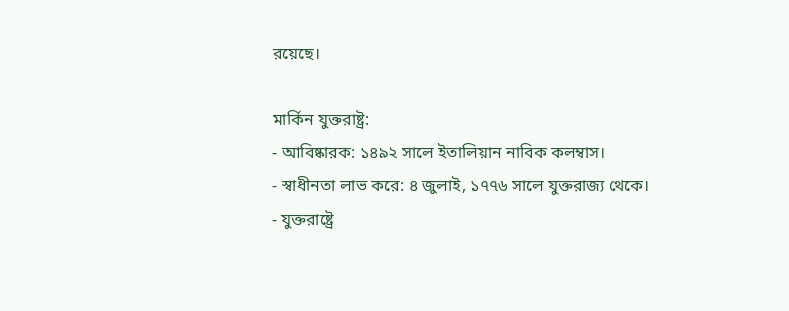রয়েছে।

মার্কিন যুক্তরাষ্ট্র:
- আবিষ্কারক: ১৪৯২ সালে ইতালিয়ান নাবিক কলম্বাস।
- স্বাধীনতা লাভ করে: ৪ জুলাই, ১৭৭৬ সালে যুক্তরাজ্য থেকে।
- যুক্তরাষ্ট্রে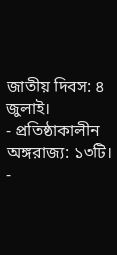জাতীয় দিবস: ৪ জুলাই।
- প্রতিষ্ঠাকালীন অঙ্গরাজ্য: ১৩টি।
-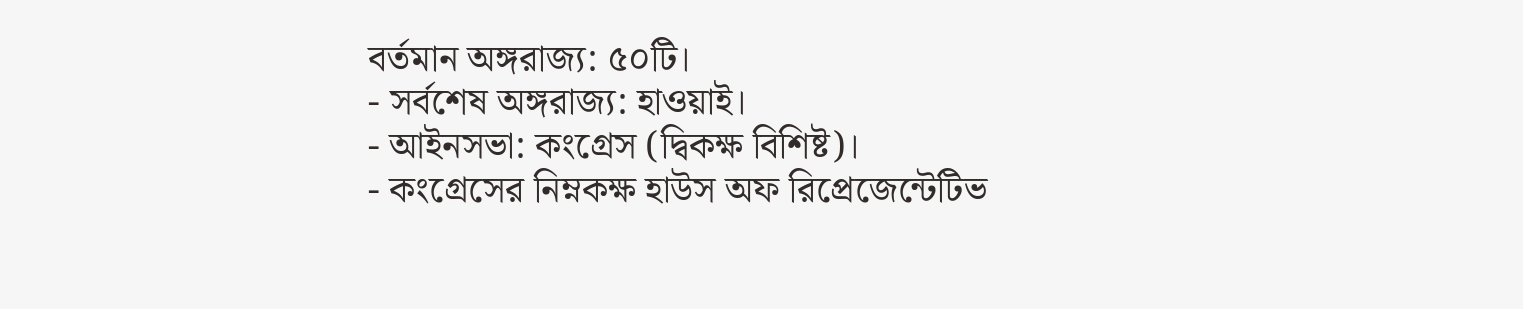বর্তমান অঙ্গরাজ্য: ৫০টি।
- সর্বশেষ অঙ্গরাজ্য: হাওয়াই।
- আইনসভা: কংগ্রেস (দ্বিকক্ষ বিশিষ্ট)।
- কংগ্রেসের নিম্নকক্ষ হাউস অফ রিপ্রেজেন্টেটিভ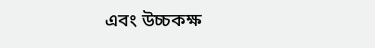এবং উচ্চকক্ষ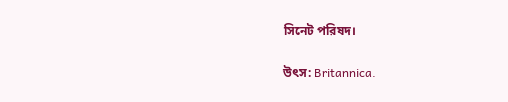সিনেট পরিষদ।

উৎস: Britannica.